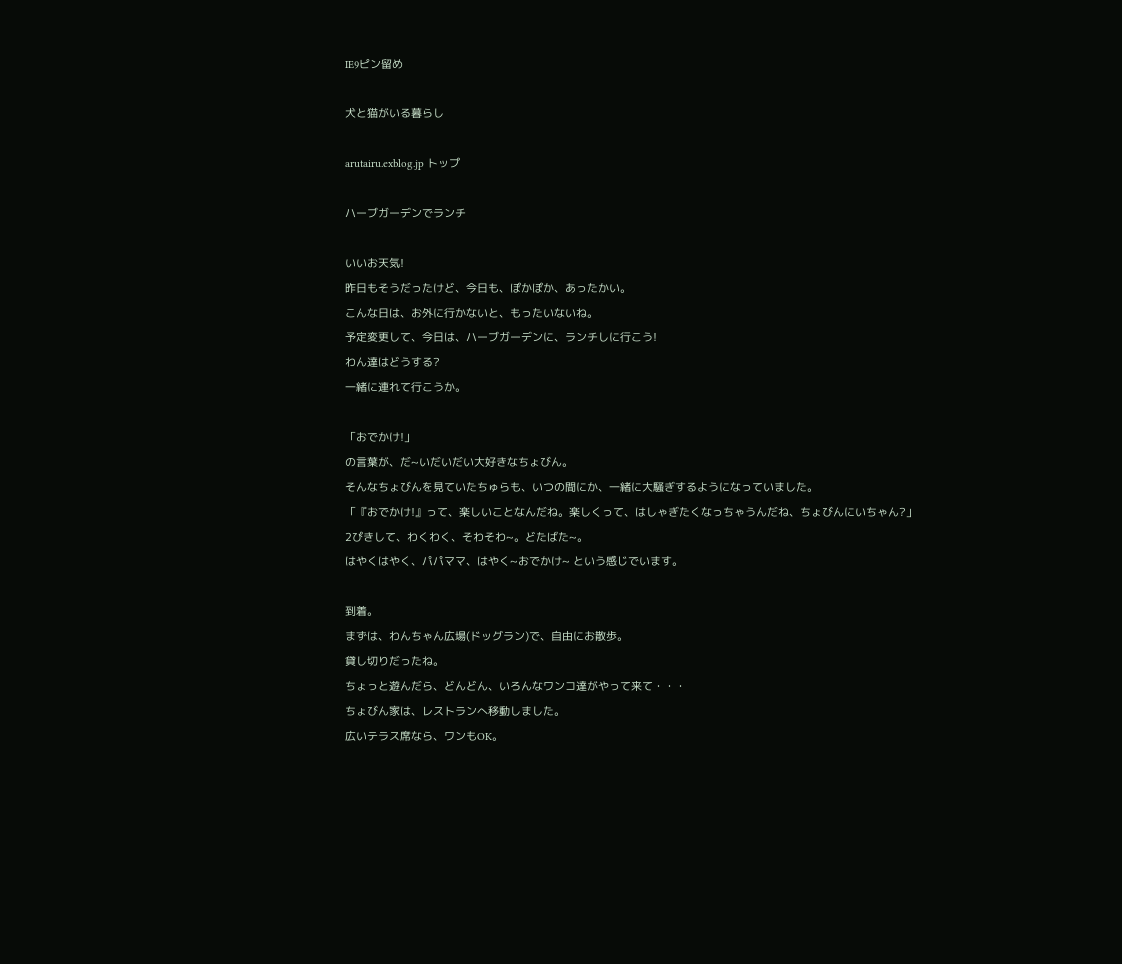IE9ピン留め

犬と猫がいる暮らし

arutairu.exblog.jp トップ

ハーブガーデンでランチ

いいお天気!
昨日もそうだったけど、今日も、ぽかぽか、あったかい。
こんな日は、お外に行かないと、もったいないね。
予定変更して、今日は、ハーブガーデンに、ランチしに行こう!
わん達はどうする?
一緒に連れて行こうか。

「おでかけ!」
の言葉が、だ~いだいだい大好きなちょびん。
そんなちょびんを見ていたちゅらも、いつの間にか、一緒に大騒ぎするようになっていました。
「『おでかけ!』って、楽しいことなんだね。楽しくって、はしゃぎたくなっちゃうんだね、ちょびんにいちゃん?」
2ぴきして、わくわく、そわそわ~。どたばた~。
はやくはやく、パパママ、はやく~おでかけ~ という感じでいます。

到着。
まずは、わんちゃん広場(ドッグラン)で、自由にお散歩。
貸し切りだったね。
ちょっと遊んだら、どんどん、いろんなワンコ達がやって来て・・・
ちょびん家は、レストランへ移動しました。
広いテラス席なら、ワンもOK。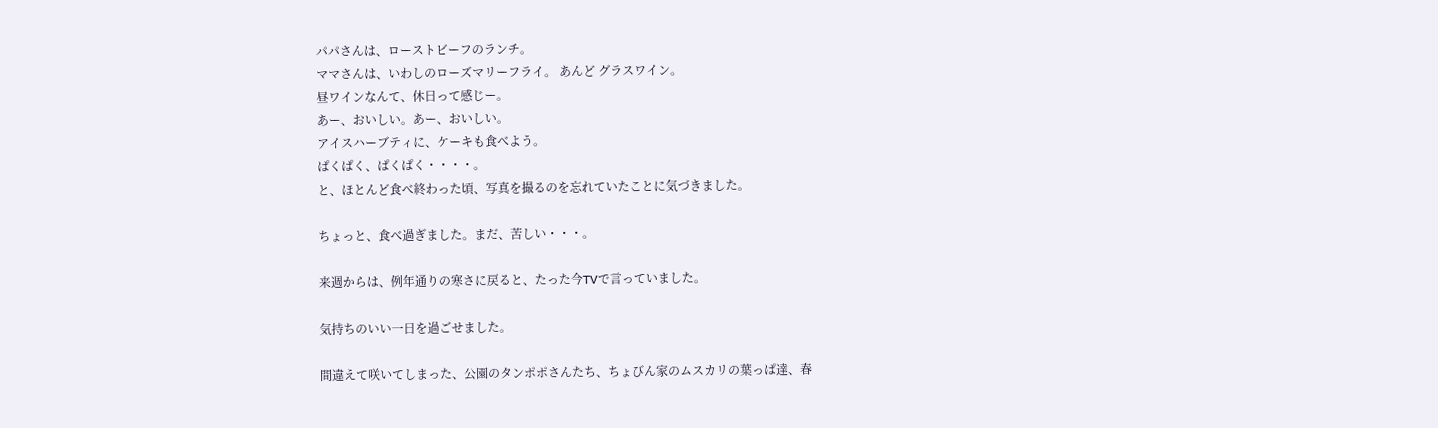パパさんは、ローストビーフのランチ。
ママさんは、いわしのローズマリーフライ。 あんど グラスワイン。
昼ワインなんて、休日って感じー。
あー、おいしい。あー、おいしい。
アイスハーブティに、ケーキも食べよう。
ぱくぱく、ぱくぱく・・・・。
と、ほとんど食べ終わった頃、写真を撮るのを忘れていたことに気づきました。

ちょっと、食べ過ぎました。まだ、苦しい・・・。

来週からは、例年通りの寒さに戻ると、たった今TVで言っていました。

気持ちのいい一日を過ごせました。

間違えて咲いてしまった、公園のタンポポさんたち、ちょびん家のムスカリの葉っぱ達、春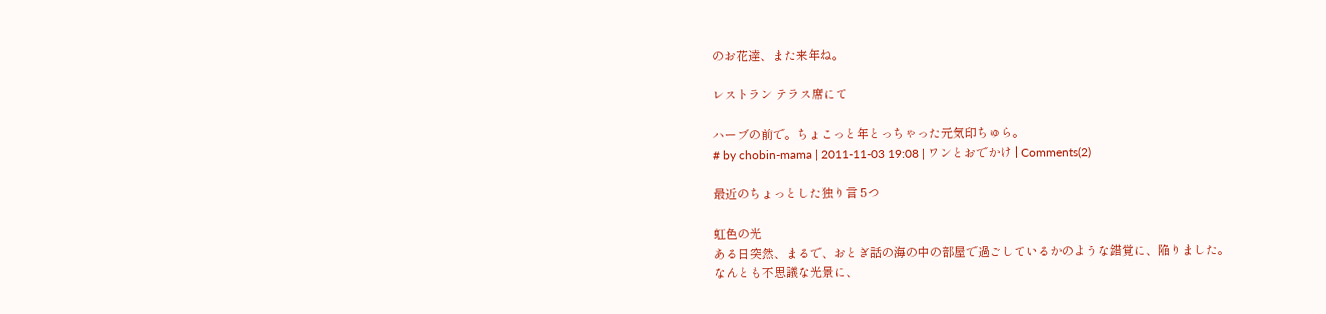のお花達、また来年ね。

レストラン テラス席にて

ハーブの前で。ちょこっと年とっちゃった元気印ちゅら。
# by chobin-mama | 2011-11-03 19:08 | ワンとおでかけ | Comments(2)

最近のちょっとした独り言 5つ

虹色の光
ある日突然、まるで、おとぎ話の海の中の部屋で過ごしているかのような錯覚に、陥りました。
なんとも不思議な光景に、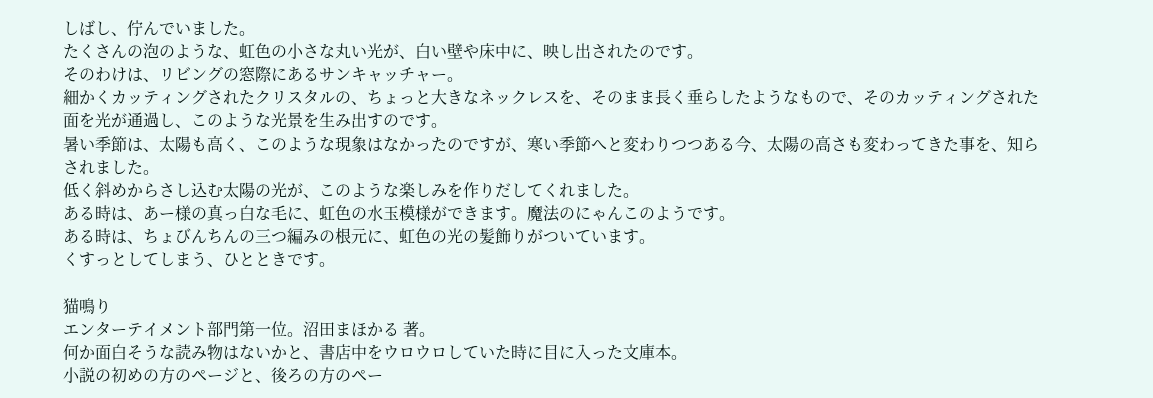しばし、佇んでいました。
たくさんの泡のような、虹色の小さな丸い光が、白い壁や床中に、映し出されたのです。
そのわけは、リビングの窓際にあるサンキャッチャー。
細かくカッティングされたクリスタルの、ちょっと大きなネックレスを、そのまま長く垂らしたようなもので、そのカッティングされた面を光が通過し、このような光景を生み出すのです。
暑い季節は、太陽も高く、このような現象はなかったのですが、寒い季節へと変わりつつある今、太陽の高さも変わってきた事を、知らされました。
低く斜めからさし込む太陽の光が、このような楽しみを作りだしてくれました。
ある時は、あー様の真っ白な毛に、虹色の水玉模様ができます。魔法のにゃんこのようです。
ある時は、ちょびんちんの三つ編みの根元に、虹色の光の髪飾りがついています。
くすっとしてしまう、ひとときです。

猫鳴り
エンターテイメント部門第一位。沼田まほかる 著。
何か面白そうな読み物はないかと、書店中をウロウロしていた時に目に入った文庫本。
小説の初めの方のページと、後ろの方のペー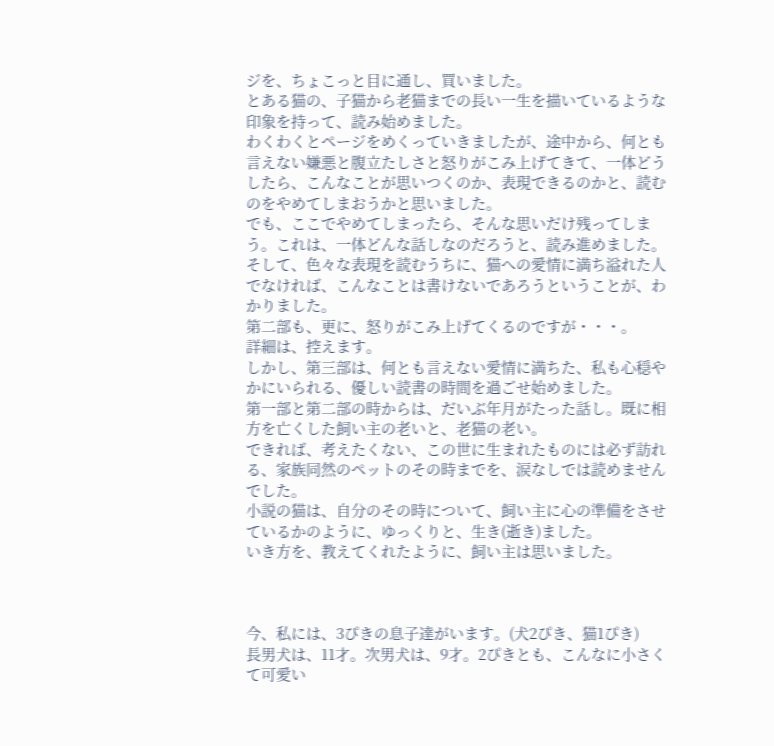ジを、ちょこっと目に通し、買いました。
とある猫の、子猫から老猫までの長い一生を描いているような印象を持って、読み始めました。
わくわくとページをめくっていきましたが、途中から、何とも言えない嫌悪と腹立たしさと怒りがこみ上げてきて、一体どうしたら、こんなことが思いつくのか、表現できるのかと、読むのをやめてしまおうかと思いました。
でも、ここでやめてしまったら、そんな思いだけ残ってしまう。これは、一体どんな話しなのだろうと、読み進めました。
そして、色々な表現を読むうちに、猫への愛情に満ち溢れた人でなければ、こんなことは書けないであろうということが、わかりました。
第二部も、更に、怒りがこみ上げてくるのですが・・・。
詳細は、控えます。
しかし、第三部は、何とも言えない愛情に満ちた、私も心穏やかにいられる、優しい読書の時間を過ごせ始めました。
第一部と第二部の時からは、だいぶ年月がたった話し。既に相方を亡くした飼い主の老いと、老猫の老い。
できれば、考えたくない、この世に生まれたものには必ず訪れる、家族同然のペットのその時までを、涙なしでは読めませんでした。
小説の猫は、自分のその時について、飼い主に心の準備をさせているかのように、ゆっくりと、生き(逝き)ました。
いき方を、教えてくれたように、飼い主は思いました。



今、私には、3ぴきの息子達がいます。(犬2ぴき、猫1ぴき)
長男犬は、11才。次男犬は、9才。2ぴきとも、こんなに小さくて可愛い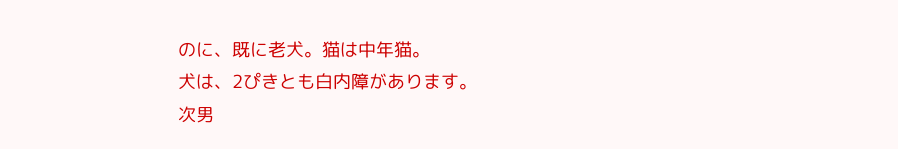のに、既に老犬。猫は中年猫。
犬は、2ぴきとも白内障があります。
次男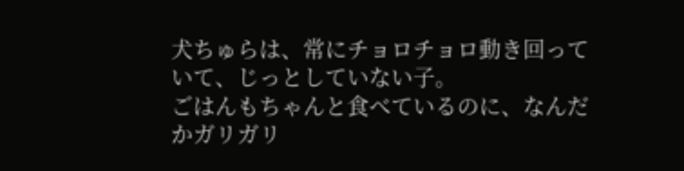犬ちゅらは、常にチョロチョロ動き回っていて、じっとしていない子。
ごはんもちゃんと食べているのに、なんだかガリガリ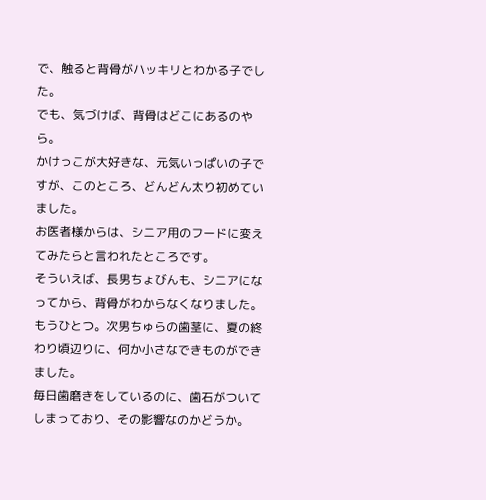で、触ると背骨がハッキリとわかる子でした。
でも、気づけば、背骨はどこにあるのやら。
かけっこが大好きな、元気いっぱいの子ですが、このところ、どんどん太り初めていました。
お医者様からは、シニア用のフードに変えてみたらと言われたところです。
そういえば、長男ちょびんも、シニアになってから、背骨がわからなくなりました。
もうひとつ。次男ちゅらの歯茎に、夏の終わり頃辺りに、何か小さなできものができました。
毎日歯磨きをしているのに、歯石がついてしまっており、その影響なのかどうか。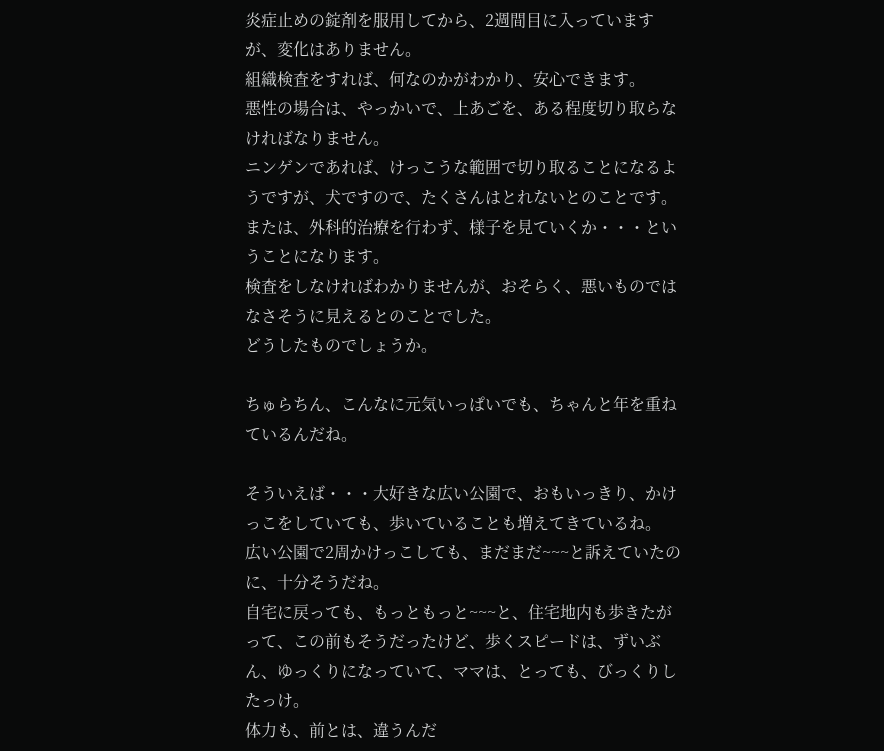炎症止めの錠剤を服用してから、2週間目に入っていますが、変化はありません。
組織検査をすれば、何なのかがわかり、安心できます。
悪性の場合は、やっかいで、上あごを、ある程度切り取らなければなりません。
ニンゲンであれば、けっこうな範囲で切り取ることになるようですが、犬ですので、たくさんはとれないとのことです。
または、外科的治療を行わず、様子を見ていくか・・・ということになります。
検査をしなければわかりませんが、おそらく、悪いものではなさそうに見えるとのことでした。
どうしたものでしょうか。

ちゅらちん、こんなに元気いっぱいでも、ちゃんと年を重ねているんだね。

そういえば・・・大好きな広い公園で、おもいっきり、かけっこをしていても、歩いていることも増えてきているね。
広い公園で2周かけっこしても、まだまだ~~~と訴えていたのに、十分そうだね。
自宅に戻っても、もっともっと~~~と、住宅地内も歩きたがって、この前もそうだったけど、歩くスピードは、ずいぶん、ゆっくりになっていて、ママは、とっても、びっくりしたっけ。
体力も、前とは、違うんだ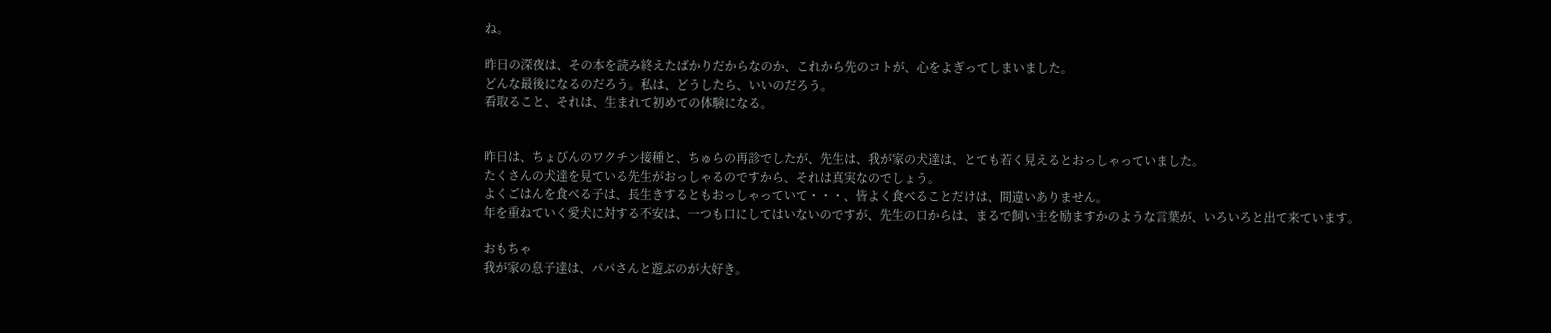ね。

昨日の深夜は、その本を読み終えたばかりだからなのか、これから先のコトが、心をよぎってしまいました。
どんな最後になるのだろう。私は、どうしたら、いいのだろう。
看取ること、それは、生まれて初めての体験になる。


昨日は、ちょびんのワクチン接種と、ちゅらの再診でしたが、先生は、我が家の犬達は、とても若く見えるとおっしゃっていました。
たくさんの犬達を見ている先生がおっしゃるのですから、それは真実なのでしょう。
よくごはんを食べる子は、長生きするともおっしゃっていて・・・、皆よく食べることだけは、間違いありません。
年を重ねていく愛犬に対する不安は、一つも口にしてはいないのですが、先生の口からは、まるで飼い主を励ますかのような言葉が、いろいろと出て来ています。

おもちゃ
我が家の息子達は、パパさんと遊ぶのが大好き。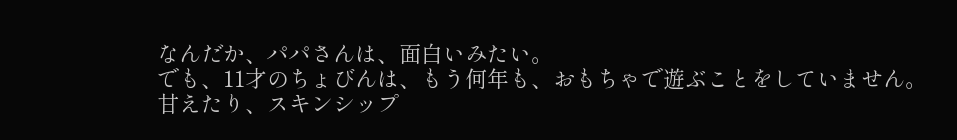なんだか、パパさんは、面白いみたい。
でも、11才のちょびんは、もう何年も、おもちゃで遊ぶことをしていません。
甘えたり、スキンシップ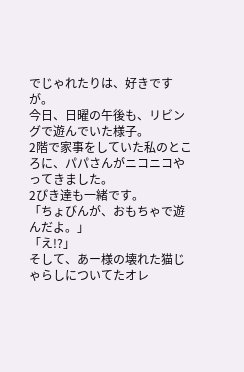でじゃれたりは、好きですが。
今日、日曜の午後も、リビングで遊んでいた様子。
2階で家事をしていた私のところに、パパさんがニコニコやってきました。
2ぴき達も一緒です。
「ちょびんが、おもちゃで遊んだよ。」
「え!?」
そして、あー様の壊れた猫じゃらしについてたオレ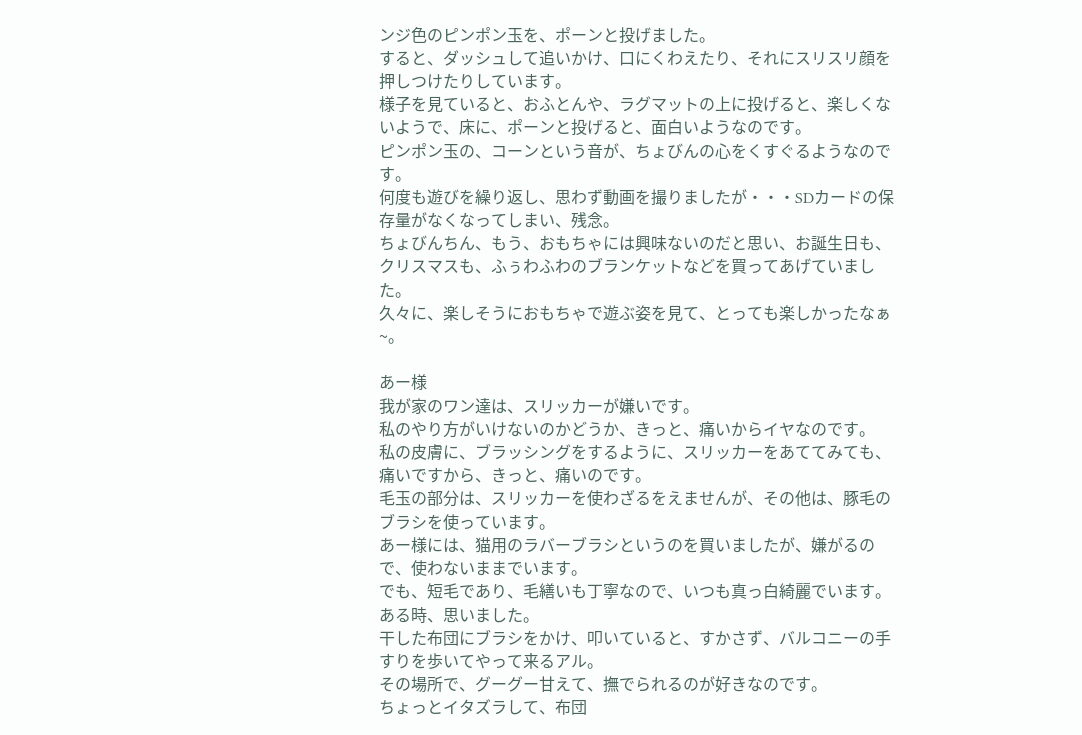ンジ色のピンポン玉を、ポーンと投げました。
すると、ダッシュして追いかけ、口にくわえたり、それにスリスリ顔を押しつけたりしています。
様子を見ていると、おふとんや、ラグマットの上に投げると、楽しくないようで、床に、ポーンと投げると、面白いようなのです。
ピンポン玉の、コーンという音が、ちょびんの心をくすぐるようなのです。
何度も遊びを繰り返し、思わず動画を撮りましたが・・・SDカードの保存量がなくなってしまい、残念。
ちょびんちん、もう、おもちゃには興味ないのだと思い、お誕生日も、クリスマスも、ふぅわふわのブランケットなどを買ってあげていました。
久々に、楽しそうにおもちゃで遊ぶ姿を見て、とっても楽しかったなぁ~。

あー様
我が家のワン達は、スリッカーが嫌いです。
私のやり方がいけないのかどうか、きっと、痛いからイヤなのです。
私の皮膚に、ブラッシングをするように、スリッカーをあててみても、痛いですから、きっと、痛いのです。
毛玉の部分は、スリッカーを使わざるをえませんが、その他は、豚毛のブラシを使っています。
あー様には、猫用のラバーブラシというのを買いましたが、嫌がるので、使わないままでいます。
でも、短毛であり、毛繕いも丁寧なので、いつも真っ白綺麗でいます。
ある時、思いました。
干した布団にブラシをかけ、叩いていると、すかさず、バルコニーの手すりを歩いてやって来るアル。
その場所で、グーグー甘えて、撫でられるのが好きなのです。
ちょっとイタズラして、布団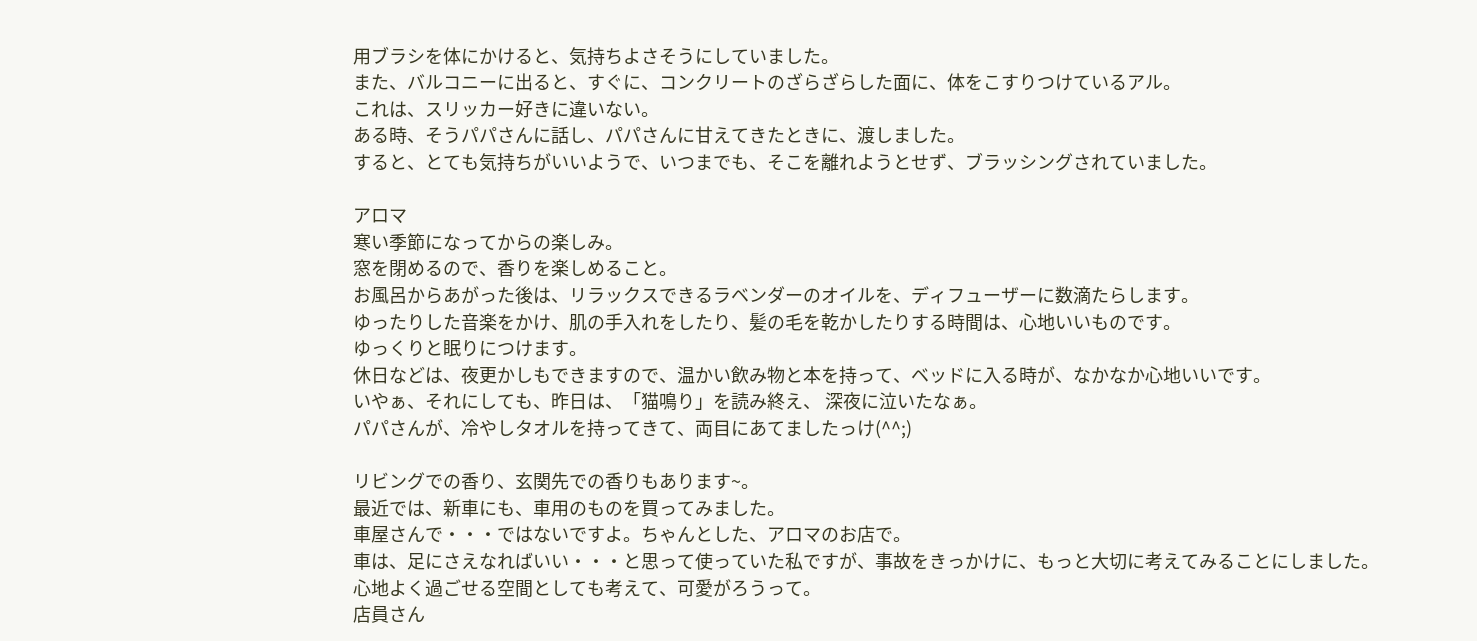用ブラシを体にかけると、気持ちよさそうにしていました。
また、バルコニーに出ると、すぐに、コンクリートのざらざらした面に、体をこすりつけているアル。
これは、スリッカー好きに違いない。
ある時、そうパパさんに話し、パパさんに甘えてきたときに、渡しました。
すると、とても気持ちがいいようで、いつまでも、そこを離れようとせず、ブラッシングされていました。

アロマ
寒い季節になってからの楽しみ。
窓を閉めるので、香りを楽しめること。
お風呂からあがった後は、リラックスできるラベンダーのオイルを、ディフューザーに数滴たらします。
ゆったりした音楽をかけ、肌の手入れをしたり、髪の毛を乾かしたりする時間は、心地いいものです。
ゆっくりと眠りにつけます。
休日などは、夜更かしもできますので、温かい飲み物と本を持って、ベッドに入る時が、なかなか心地いいです。
いやぁ、それにしても、昨日は、「猫鳴り」を読み終え、 深夜に泣いたなぁ。
パパさんが、冷やしタオルを持ってきて、両目にあてましたっけ(^^;)

リビングでの香り、玄関先での香りもあります~。
最近では、新車にも、車用のものを買ってみました。
車屋さんで・・・ではないですよ。ちゃんとした、アロマのお店で。
車は、足にさえなればいい・・・と思って使っていた私ですが、事故をきっかけに、もっと大切に考えてみることにしました。
心地よく過ごせる空間としても考えて、可愛がろうって。
店員さん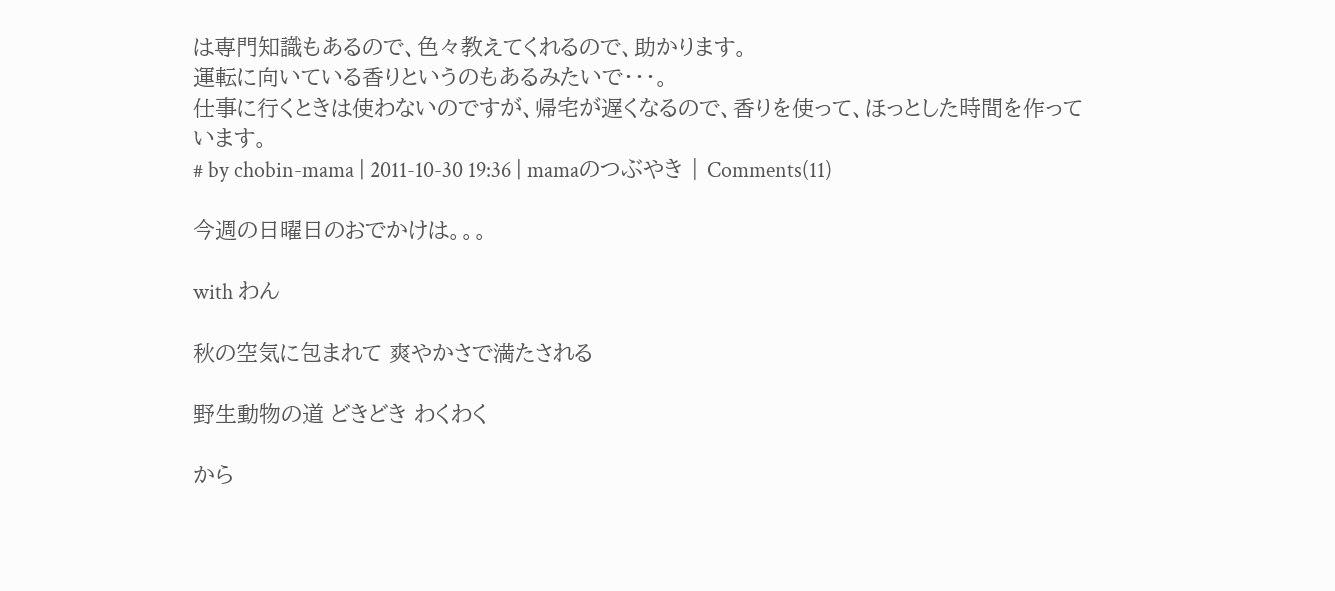は専門知識もあるので、色々教えてくれるので、助かります。
運転に向いている香りというのもあるみたいで・・・。
仕事に行くときは使わないのですが、帰宅が遅くなるので、香りを使って、ほっとした時間を作っています。
# by chobin-mama | 2011-10-30 19:36 | mamaのつぶやき | Comments(11)

今週の日曜日のおでかけは。。。

with わん

秋の空気に包まれて 爽やかさで満たされる

野生動物の道 どきどき わくわく

から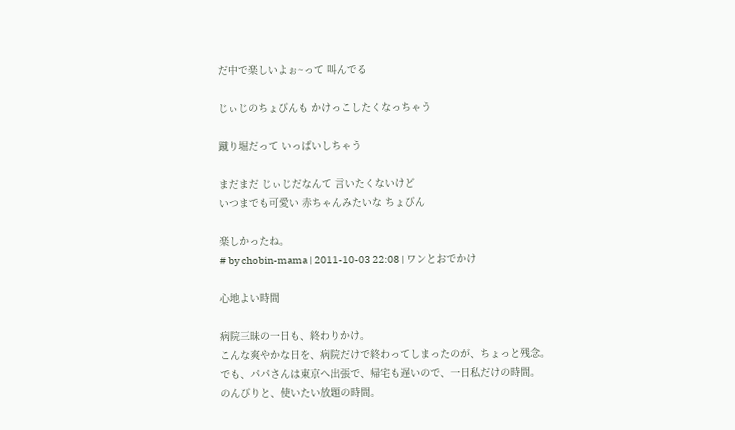だ中で楽しいよぉ~って 叫んでる

じぃじのちょびんも かけっこしたくなっちゃう

蹴り堀だって いっぱいしちゃう

まだまだ じぃじだなんて 言いたくないけど
いつまでも可愛い 赤ちゃんみたいな ちょびん

楽しかったね。
# by chobin-mama | 2011-10-03 22:08 | ワンとおでかけ

心地よい時間

病院三昧の一日も、終わりかけ。
こんな爽やかな日を、病院だけで終わってしまったのが、ちょっと残念。
でも、パパさんは東京へ出張で、帰宅も遅いので、一日私だけの時間。
のんびりと、使いたい放題の時間。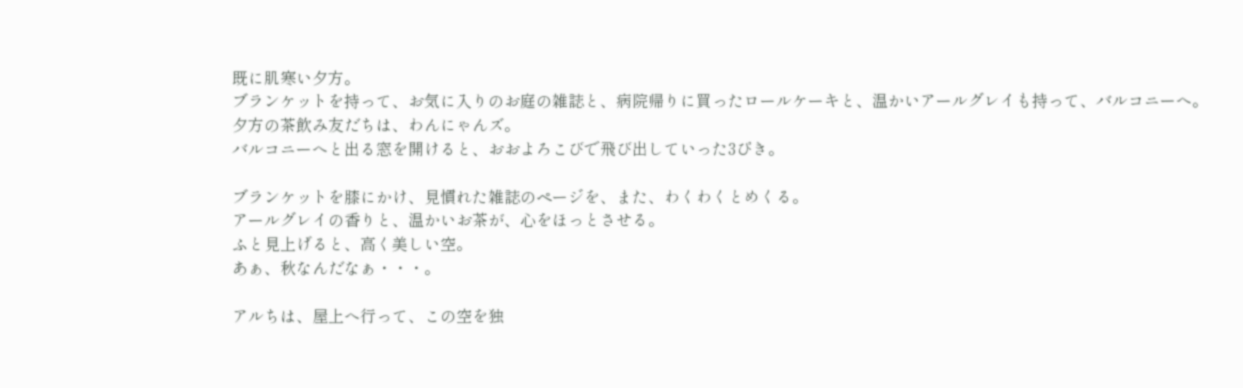既に肌寒い夕方。
ブランケットを持って、お気に入りのお庭の雑誌と、病院帰りに買ったロールケーキと、温かいアールグレイも持って、バルコニーへ。
夕方の茶飲み友だちは、わんにゃんズ。
バルコニーへと出る窓を開けると、おおよろこびで飛び出していった3ぴき。

ブランケットを膝にかけ、見慣れた雑誌のページを、また、わくわくとめくる。
アールグレイの香りと、温かいお茶が、心をほっとさせる。
ふと見上げると、高く美しい空。
あぁ、秋なんだなぁ・・・。

アルちは、屋上へ行って、この空を独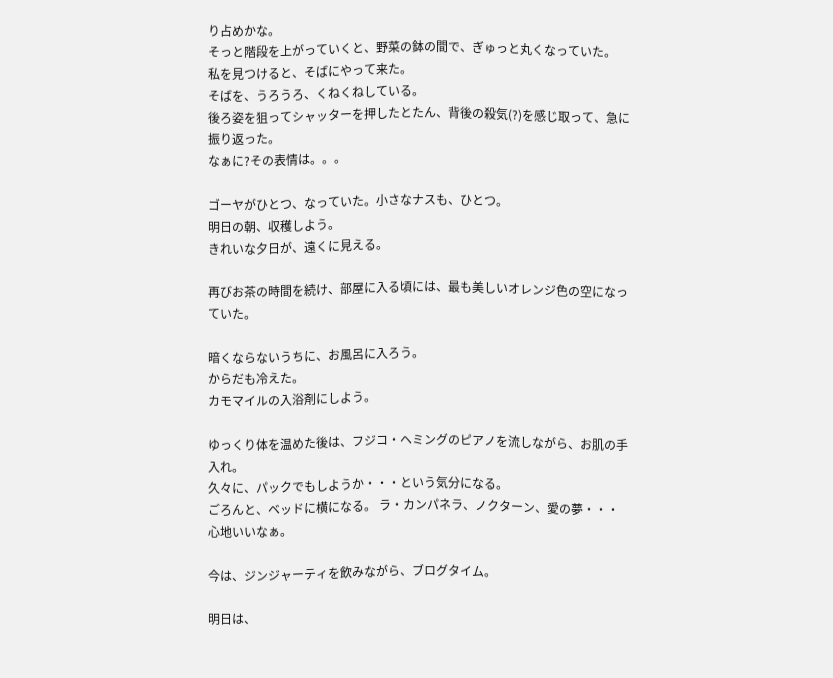り占めかな。
そっと階段を上がっていくと、野菜の鉢の間で、ぎゅっと丸くなっていた。
私を見つけると、そばにやって来た。
そばを、うろうろ、くねくねしている。
後ろ姿を狙ってシャッターを押したとたん、背後の殺気(?)を感じ取って、急に振り返った。
なぁに?その表情は。。。

ゴーヤがひとつ、なっていた。小さなナスも、ひとつ。
明日の朝、収穫しよう。
きれいな夕日が、遠くに見える。

再びお茶の時間を続け、部屋に入る頃には、最も美しいオレンジ色の空になっていた。

暗くならないうちに、お風呂に入ろう。
からだも冷えた。
カモマイルの入浴剤にしよう。

ゆっくり体を温めた後は、フジコ・ヘミングのピアノを流しながら、お肌の手入れ。
久々に、パックでもしようか・・・という気分になる。
ごろんと、ベッドに横になる。 ラ・カンパネラ、ノクターン、愛の夢・・・ 心地いいなぁ。

今は、ジンジャーティを飲みながら、ブログタイム。

明日は、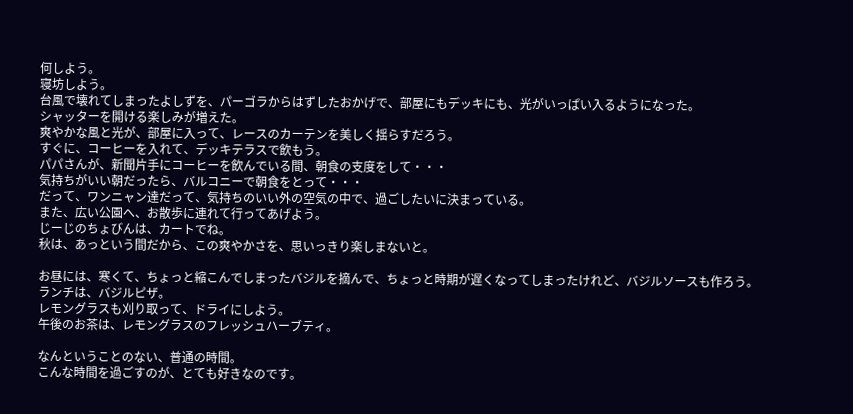何しよう。
寝坊しよう。
台風で壊れてしまったよしずを、パーゴラからはずしたおかげで、部屋にもデッキにも、光がいっぱい入るようになった。
シャッターを開ける楽しみが増えた。
爽やかな風と光が、部屋に入って、レースのカーテンを美しく揺らすだろう。
すぐに、コーヒーを入れて、デッキテラスで飲もう。
パパさんが、新聞片手にコーヒーを飲んでいる間、朝食の支度をして・・・
気持ちがいい朝だったら、バルコニーで朝食をとって・・・
だって、ワンニャン達だって、気持ちのいい外の空気の中で、過ごしたいに決まっている。
また、広い公園へ、お散歩に連れて行ってあげよう。
じーじのちょびんは、カートでね。
秋は、あっという間だから、この爽やかさを、思いっきり楽しまないと。

お昼には、寒くて、ちょっと縮こんでしまったバジルを摘んで、ちょっと時期が遅くなってしまったけれど、バジルソースも作ろう。
ランチは、バジルピザ。
レモングラスも刈り取って、ドライにしよう。
午後のお茶は、レモングラスのフレッシュハーブティ。

なんということのない、普通の時間。
こんな時間を過ごすのが、とても好きなのです。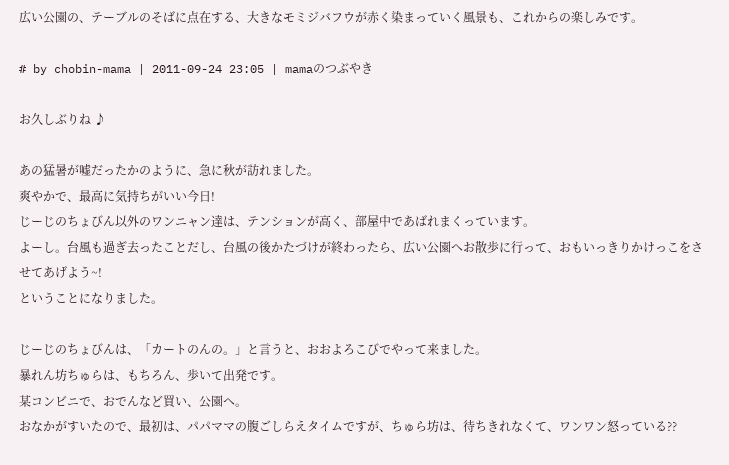広い公園の、テーブルのそばに点在する、大きなモミジバフウが赤く染まっていく風景も、これからの楽しみです。

# by chobin-mama | 2011-09-24 23:05 | mamaのつぶやき

お久しぶりね ♪

あの猛暑が嘘だったかのように、急に秋が訪れました。
爽やかで、最高に気持ちがいい今日!
じーじのちょびん以外のワンニャン達は、テンションが高く、部屋中であばれまくっています。
よーし。台風も過ぎ去ったことだし、台風の後かたづけが終わったら、広い公園へお散歩に行って、おもいっきりかけっこをさせてあげよう~!
ということになりました。

じーじのちょびんは、「カートのんの。」と言うと、おおよろこびでやって来ました。
暴れん坊ちゅらは、もちろん、歩いて出発です。
某コンビニで、おでんなど買い、公園へ。
おなかがすいたので、最初は、パパママの腹ごしらえタイムですが、ちゅら坊は、待ちきれなくて、ワンワン怒っている??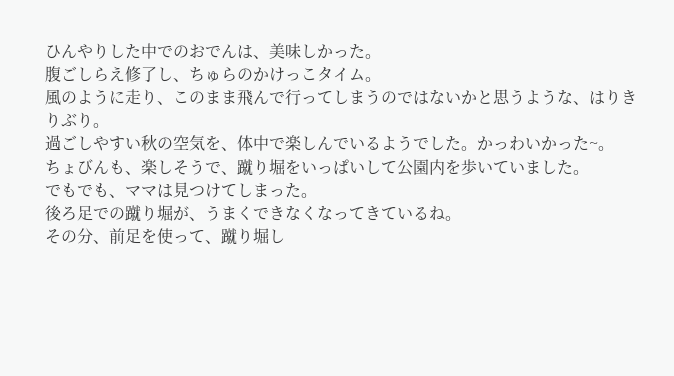ひんやりした中でのおでんは、美味しかった。
腹ごしらえ修了し、ちゅらのかけっこタイム。
風のように走り、このまま飛んで行ってしまうのではないかと思うような、はりきりぶり。
過ごしやすい秋の空気を、体中で楽しんでいるようでした。かっわいかった~。
ちょびんも、楽しそうで、蹴り堀をいっぱいして公園内を歩いていました。
でもでも、ママは見つけてしまった。
後ろ足での蹴り堀が、うまくできなくなってきているね。
その分、前足を使って、蹴り堀し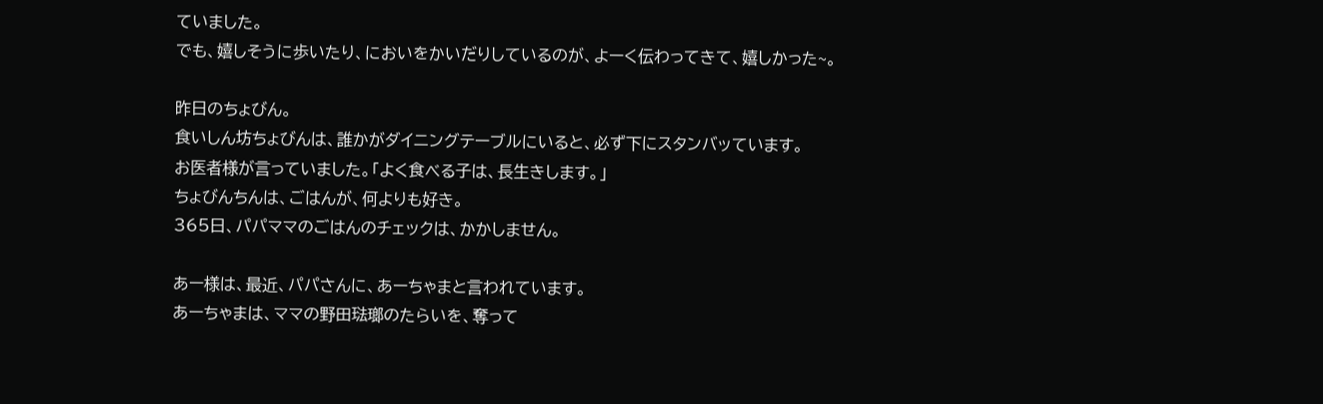ていました。
でも、嬉しそうに歩いたり、においをかいだりしているのが、よーく伝わってきて、嬉しかった~。

昨日のちょびん。
食いしん坊ちょびんは、誰かがダイニングテーブルにいると、必ず下にスタンバッています。
お医者様が言っていました。「よく食べる子は、長生きします。」
ちょびんちんは、ごはんが、何よりも好き。
365日、パパママのごはんのチェックは、かかしません。

あー様は、最近、パパさんに、あーちゃまと言われています。
あーちゃまは、ママの野田琺瑯のたらいを、奪って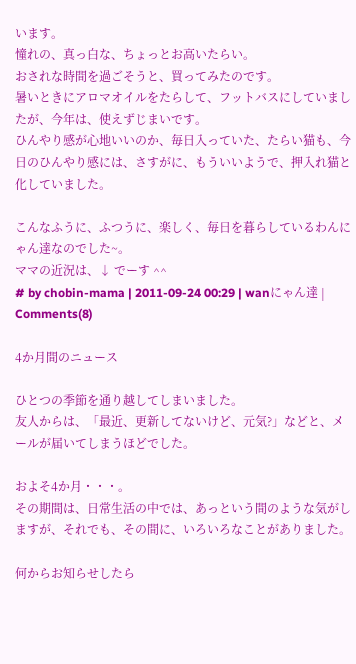います。
憧れの、真っ白な、ちょっとお高いたらい。
おされな時間を過ごそうと、買ってみたのです。
暑いときにアロマオイルをたらして、フットバスにしていましたが、今年は、使えずじまいです。
ひんやり感が心地いいのか、毎日入っていた、たらい猫も、今日のひんやり感には、さすがに、もういいようで、押入れ猫と化していました。

こんなふうに、ふつうに、楽しく、毎日を暮らしているわんにゃん達なのでした~。
ママの近況は、↓ でーす ^^
# by chobin-mama | 2011-09-24 00:29 | wanにゃん達 | Comments(8)

4か月間のニュース

ひとつの季節を通り越してしまいました。
友人からは、「最近、更新してないけど、元気?」などと、メールが届いてしまうほどでした。

およそ4か月・・・。
その期間は、日常生活の中では、あっという間のような気がしますが、それでも、その間に、いろいろなことがありました。

何からお知らせしたら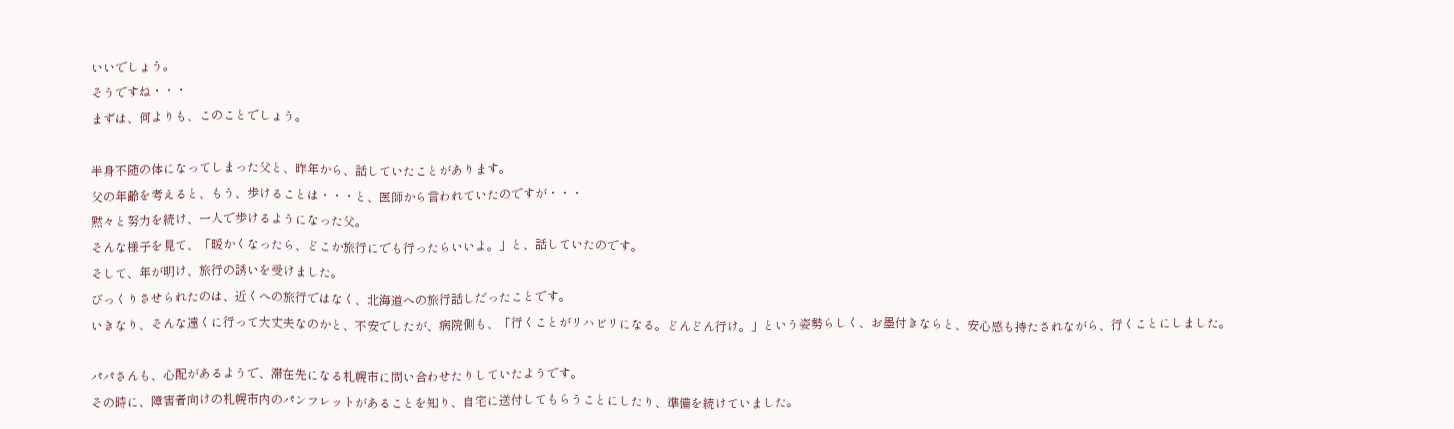いいでしょう。
そうですね・・・
まずは、何よりも、このことでしょう。

半身不随の体になってしまった父と、昨年から、話していたことがあります。
父の年齢を考えると、もう、歩けることは・・・と、医師から言われていたのですが・・・
黙々と努力を続け、一人で歩けるようになった父。
そんな様子を見て、「暖かくなったら、どこか旅行にでも行ったらいいよ。」と、話していたのです。
そして、年が明け、旅行の誘いを受けました。
びっくりさせられたのは、近くへの旅行ではなく、北海道への旅行話しだったことです。
いきなり、そんな遠くに行って大丈夫なのかと、不安でしたが、病院側も、「行くことがリハビリになる。どんどん行け。」という姿勢らしく、お墨付きならと、安心感も持たされながら、行くことにしました。

パパさんも、心配があるようで、滞在先になる札幌市に問い合わせたりしていたようです。
その時に、障害者向けの札幌市内のパンフレットがあることを知り、自宅に送付してもらうことにしたり、準備を続けていました。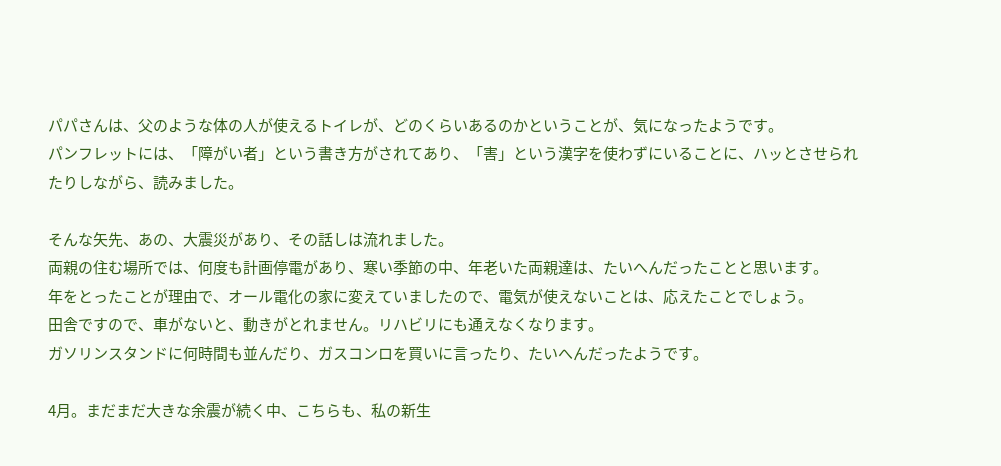パパさんは、父のような体の人が使えるトイレが、どのくらいあるのかということが、気になったようです。
パンフレットには、「障がい者」という書き方がされてあり、「害」という漢字を使わずにいることに、ハッとさせられたりしながら、読みました。

そんな矢先、あの、大震災があり、その話しは流れました。
両親の住む場所では、何度も計画停電があり、寒い季節の中、年老いた両親達は、たいへんだったことと思います。
年をとったことが理由で、オール電化の家に変えていましたので、電気が使えないことは、応えたことでしょう。
田舎ですので、車がないと、動きがとれません。リハビリにも通えなくなります。
ガソリンスタンドに何時間も並んだり、ガスコンロを買いに言ったり、たいへんだったようです。

4月。まだまだ大きな余震が続く中、こちらも、私の新生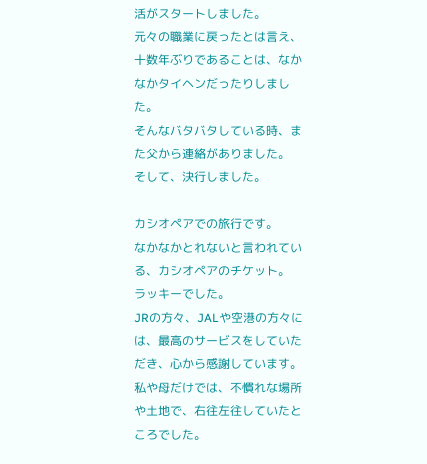活がスタートしました。
元々の職業に戻ったとは言え、十数年ぶりであることは、なかなかタイヘンだったりしました。
そんなバタバタしている時、また父から連絡がありました。
そして、決行しました。

カシオペアでの旅行です。
なかなかとれないと言われている、カシオペアのチケット。
ラッキーでした。
JRの方々、JALや空港の方々には、最高のサービスをしていただき、心から感謝しています。
私や母だけでは、不慣れな場所や土地で、右往左往していたところでした。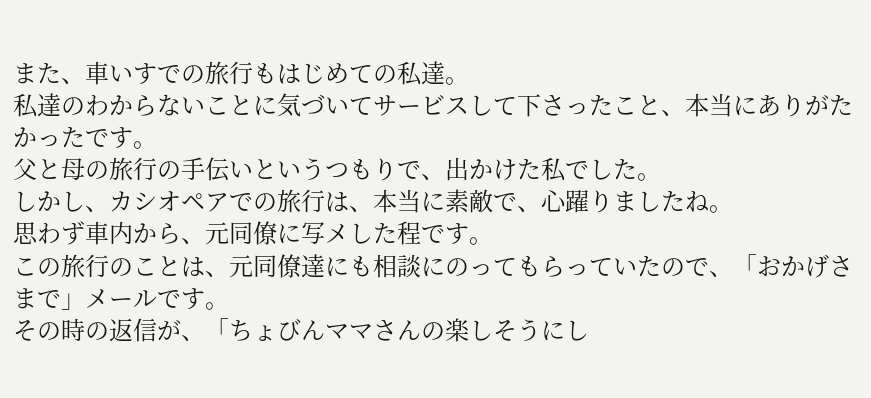また、車いすでの旅行もはじめての私達。
私達のわからないことに気づいてサービスして下さったこと、本当にありがたかったです。
父と母の旅行の手伝いというつもりで、出かけた私でした。
しかし、カシオペアでの旅行は、本当に素敵で、心躍りましたね。
思わず車内から、元同僚に写メした程です。
この旅行のことは、元同僚達にも相談にのってもらっていたので、「おかげさまで」メールです。
その時の返信が、「ちょびんママさんの楽しそうにし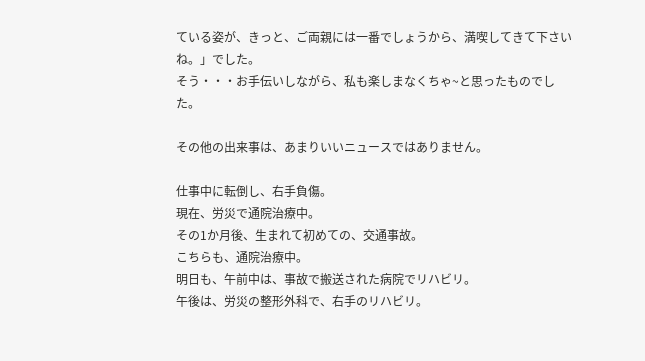ている姿が、きっと、ご両親には一番でしょうから、満喫してきて下さいね。」でした。
そう・・・お手伝いしながら、私も楽しまなくちゃ~と思ったものでした。

その他の出来事は、あまりいいニュースではありません。

仕事中に転倒し、右手負傷。
現在、労災で通院治療中。
その1か月後、生まれて初めての、交通事故。
こちらも、通院治療中。
明日も、午前中は、事故で搬送された病院でリハビリ。
午後は、労災の整形外科で、右手のリハビリ。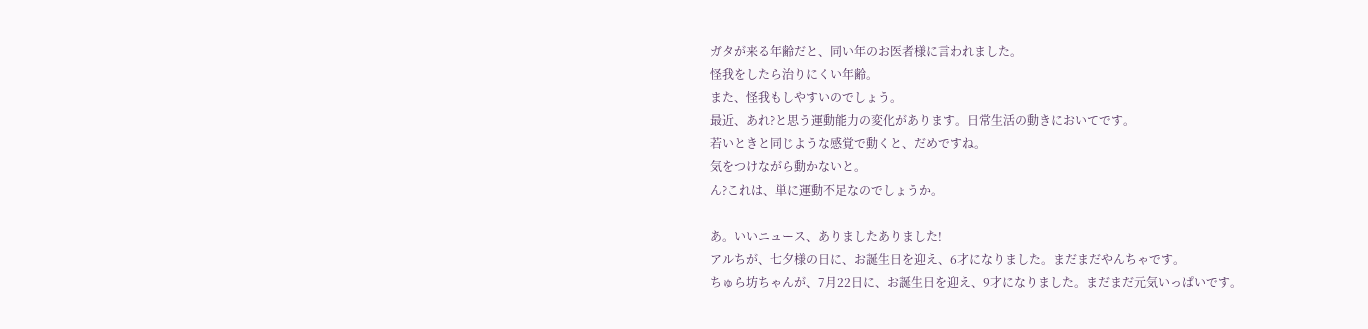ガタが来る年齢だと、同い年のお医者様に言われました。
怪我をしたら治りにくい年齢。
また、怪我もしやすいのでしょう。
最近、あれ?と思う運動能力の変化があります。日常生活の動きにおいてです。
若いときと同じような感覚で動くと、だめですね。
気をつけながら動かないと。
ん?これは、単に運動不足なのでしょうか。

あ。いいニュース、ありましたありました!
アルちが、七夕様の日に、お誕生日を迎え、6才になりました。まだまだやんちゃです。
ちゅら坊ちゃんが、7月22日に、お誕生日を迎え、9才になりました。まだまだ元気いっぱいです。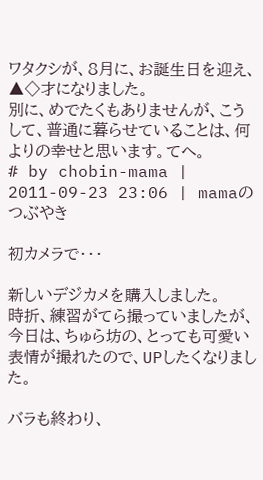ワタクシが、8月に、お誕生日を迎え、▲◇才になりました。
別に、めでたくもありませんが、こうして、普通に暮らせていることは、何よりの幸せと思います。てへ。
# by chobin-mama | 2011-09-23 23:06 | mamaのつぶやき

初カメラで・・・

新しいデジカメを購入しました。
時折、練習がてら撮っていましたが、今日は、ちゅら坊の、とっても可愛い表情が撮れたので、UPしたくなりました。

バラも終わり、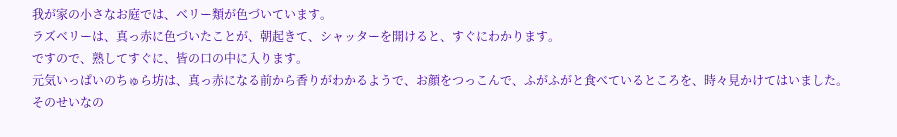我が家の小さなお庭では、ベリー類が色づいています。
ラズベリーは、真っ赤に色づいたことが、朝起きて、シャッターを開けると、すぐにわかります。
ですので、熟してすぐに、皆の口の中に入ります。
元気いっぱいのちゅら坊は、真っ赤になる前から香りがわかるようで、お顔をつっこんで、ふがふがと食べているところを、時々見かけてはいました。
そのせいなの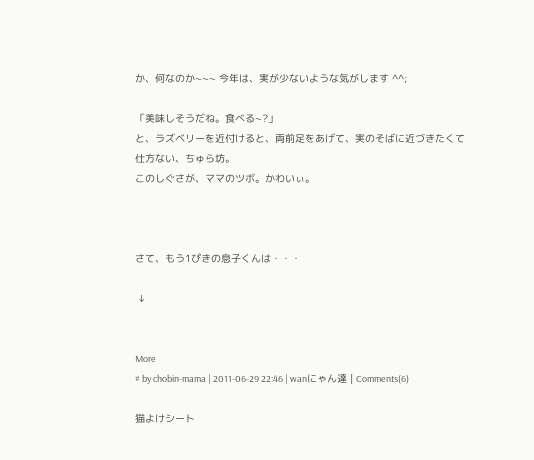か、何なのか~~~ 今年は、実が少ないような気がします ^^;

「美味しそうだね。食べる~?」
と、ラズベリーを近付けると、両前足をあげて、実のそばに近づきたくて仕方ない、ちゅら坊。
このしぐさが、ママのツボ。かわいぃ。



さて、もう1ぴきの息子くんは・・・

 ↓


More
# by chobin-mama | 2011-06-29 22:46 | wanにゃん達 | Comments(6)

猫よけシート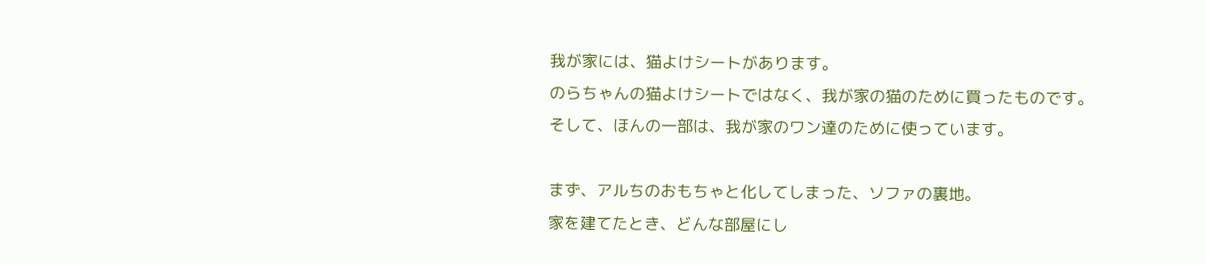我が家には、猫よけシートがあります。
のらちゃんの猫よけシートではなく、我が家の猫のために買ったものです。
そして、ほんの一部は、我が家のワン達のために使っています。

まず、アルちのおもちゃと化してしまった、ソファの裏地。
家を建てたとき、どんな部屋にし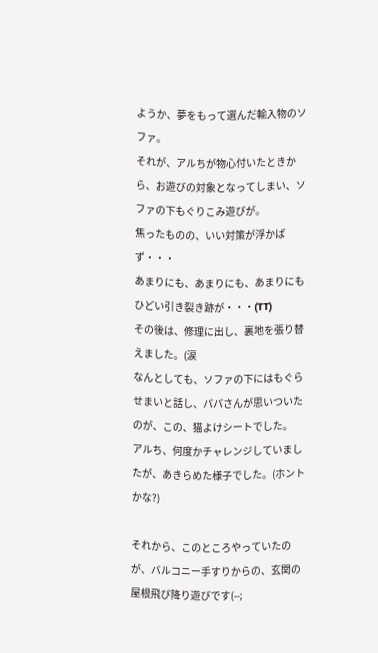ようか、夢をもって選んだ輸入物のソファ。
それが、アルちが物心付いたときから、お遊びの対象となってしまい、ソファの下もぐりこみ遊びが。
焦ったものの、いい対策が浮かばず・・・
あまりにも、あまりにも、あまりにもひどい引き裂き跡が・・・(TT)
その後は、修理に出し、裏地を張り替えました。(涙
なんとしても、ソファの下にはもぐらせまいと話し、パパさんが思いついたのが、この、猫よけシートでした。
アルち、何度かチャレンジしていましたが、あきらめた様子でした。(ホントかな?)

それから、このところやっていたのが、バルコニー手すりからの、玄関の屋根飛び降り遊びです(--;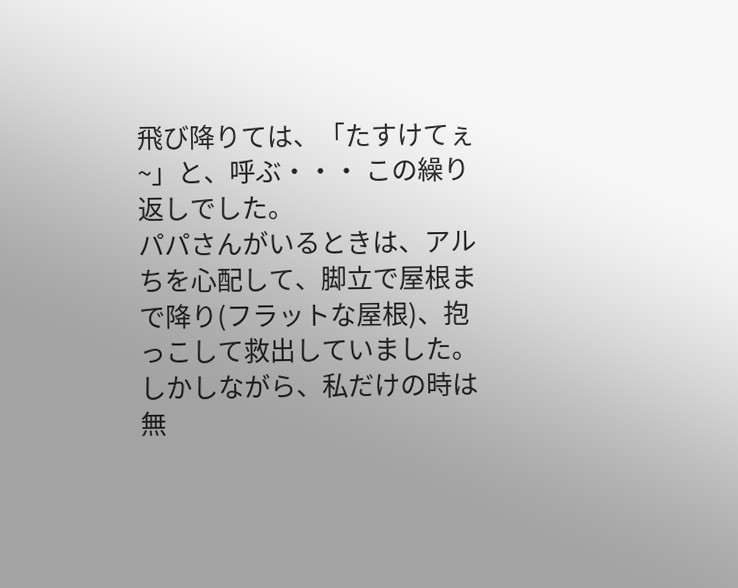飛び降りては、「たすけてぇ~」と、呼ぶ・・・ この繰り返しでした。
パパさんがいるときは、アルちを心配して、脚立で屋根まで降り(フラットな屋根)、抱っこして救出していました。
しかしながら、私だけの時は無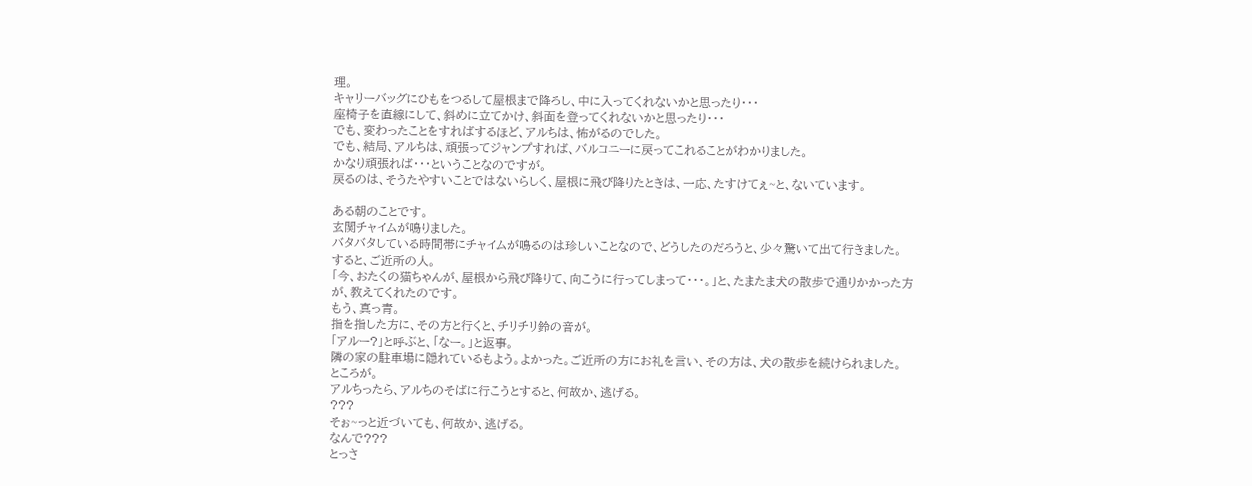理。
キャリーバッグにひもをつるして屋根まで降ろし、中に入ってくれないかと思ったり・・・
座椅子を直線にして、斜めに立てかけ、斜面を登ってくれないかと思ったり・・・
でも、変わったことをすればするほど、アルちは、怖がるのでした。
でも、結局、アルちは、頑張ってジャンプすれば、バルコニーに戻ってこれることがわかりました。
かなり頑張れば・・・ということなのですが。
戻るのは、そうたやすいことではないらしく、屋根に飛び降りたときは、一応、たすけてぇ~と、ないています。

ある朝のことです。
玄関チャイムが鳴りました。
バタバタしている時間帯にチャイムが鳴るのは珍しいことなので、どうしたのだろうと、少々驚いて出て行きました。
すると、ご近所の人。
「今、おたくの猫ちゃんが、屋根から飛び降りて、向こうに行ってしまって・・・。」と、たまたま犬の散歩で通りかかった方が、教えてくれたのです。
もう、真っ青。
指を指した方に、その方と行くと、チリチリ鈴の音が。
「アルー?」と呼ぶと、「なー。」と返事。
隣の家の駐車場に隠れているもよう。よかった。ご近所の方にお礼を言い、その方は、犬の散歩を続けられました。
ところが。
アルちったら、アルちのそばに行こうとすると、何故か、逃げる。
???
そぉ~っと近づいても、何故か、逃げる。
なんで???
とっさ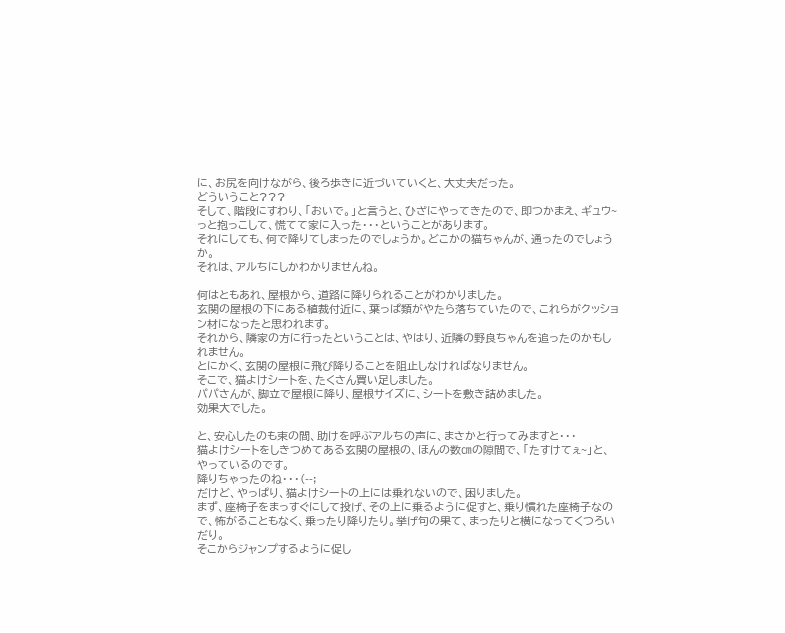に、お尻を向けながら、後ろ歩きに近づいていくと、大丈夫だった。
どういうこと???
そして、階段にすわり、「おいで。」と言うと、ひざにやってきたので、即つかまえ、ギュウ~っと抱っこして、慌てて家に入った・・・ということがあります。
それにしても、何で降りてしまったのでしょうか。どこかの猫ちゃんが、通ったのでしょうか。
それは、アルちにしかわかりませんね。

何はともあれ、屋根から、道路に降りられることがわかりました。
玄関の屋根の下にある植裁付近に、葉っぱ類がやたら落ちていたので、これらがクッション材になったと思われます。
それから、隣家の方に行ったということは、やはり、近隣の野良ちゃんを追ったのかもしれません。
とにかく、玄関の屋根に飛び降りることを阻止しなければなりません。
そこで、猫よけシートを、たくさん買い足しました。
パパさんが、脚立で屋根に降り、屋根サイズに、シートを敷き詰めました。
効果大でした。

と、安心したのも束の間、助けを呼ぶアルちの声に、まさかと行ってみますと・・・
猫よけシートをしきつめてある玄関の屋根の、ほんの数㎝の隙間で、「たすけてぇ~」と、やっているのです。
降りちゃったのね・・・(--;
だけど、やっぱり、猫よけシートの上には乗れないので、困りました。
まず、座椅子をまっすぐにして投げ、その上に乗るように促すと、乗り慣れた座椅子なので、怖がることもなく、乗ったり降りたり。挙げ句の果て、まったりと横になってくつろいだり。
そこからジャンプするように促し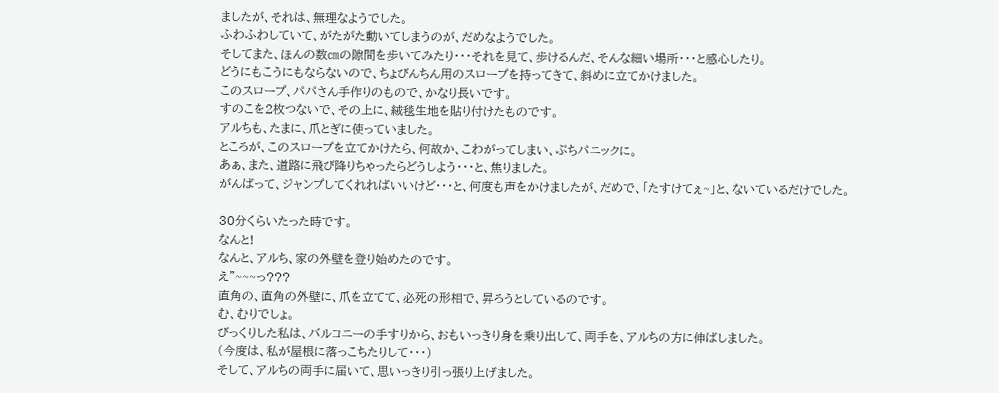ましたが、それは、無理なようでした。
ふわふわしていて、がたがた動いてしまうのが、だめなようでした。
そしてまた、ほんの数㎝の隙間を歩いてみたり・・・それを見て、歩けるんだ、そんな細い場所・・・と感心したり。
どうにもこうにもならないので、ちょびんちん用のスロープを持ってきて、斜めに立てかけました。
このスロープ、パパさん手作りのもので、かなり長いです。
すのこを2枚つないで、その上に、絨毯生地を貼り付けたものです。
アルちも、たまに、爪とぎに使っていました。
ところが、このスロープを立てかけたら、何故か、こわがってしまい、ぷちパニックに。
あぁ、また、道路に飛び降りちゃったらどうしよう・・・と、焦りました。
がんばって、ジャンプしてくれればいいけど・・・と、何度も声をかけましたが、だめで、「たすけてぇ~」と、ないているだけでした。

30分くらいたった時です。
なんと!
なんと、アルち、家の外壁を登り始めたのです。
え”~~~っ???
直角の、直角の外壁に、爪を立てて、必死の形相で、昇ろうとしているのです。
む、むりでしょ。
びっくりした私は、バルコニーの手すりから、おもいっきり身を乗り出して、両手を、アルちの方に伸ばしました。
(今度は、私が屋根に落っこちたりして・・・)
そして、アルちの両手に届いて、思いっきり引っ張り上げました。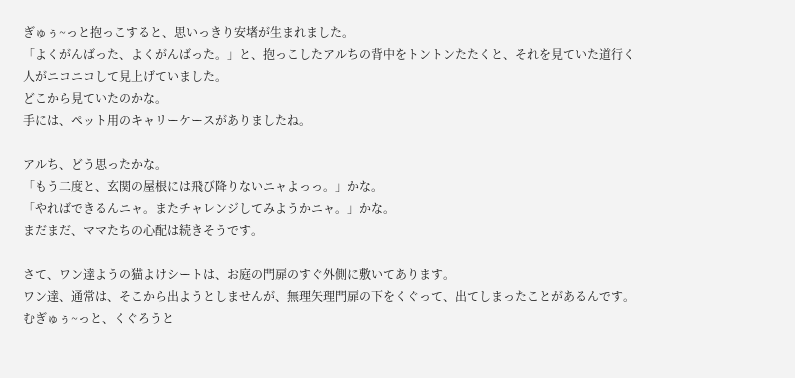ぎゅぅ~っと抱っこすると、思いっきり安堵が生まれました。
「よくがんばった、よくがんばった。」と、抱っこしたアルちの背中をトントンたたくと、それを見ていた道行く人がニコニコして見上げていました。
どこから見ていたのかな。
手には、ペット用のキャリーケースがありましたね。

アルち、どう思ったかな。
「もう二度と、玄関の屋根には飛び降りないニャよっっ。」かな。
「やればできるんニャ。またチャレンジしてみようかニャ。」かな。
まだまだ、ママたちの心配は続きそうです。

さて、ワン達ようの猫よけシートは、お庭の門扉のすぐ外側に敷いてあります。
ワン達、通常は、そこから出ようとしませんが、無理矢理門扉の下をくぐって、出てしまったことがあるんです。
むぎゅぅ~っと、くぐろうと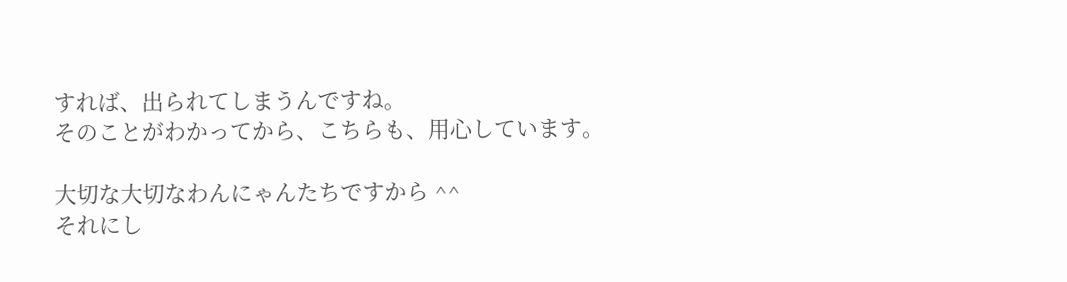すれば、出られてしまうんですね。
そのことがわかってから、こちらも、用心しています。

大切な大切なわんにゃんたちですから ^^
それにし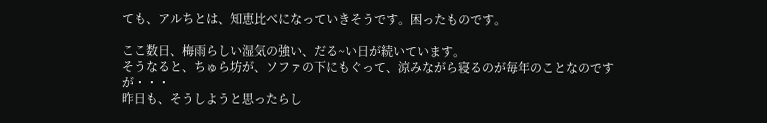ても、アルちとは、知恵比べになっていきそうです。困ったものです。

ここ数日、梅雨らしい湿気の強い、だる~い日が続いています。
そうなると、ちゅら坊が、ソファの下にもぐって、涼みながら寝るのが毎年のことなのですが・・・
昨日も、そうしようと思ったらし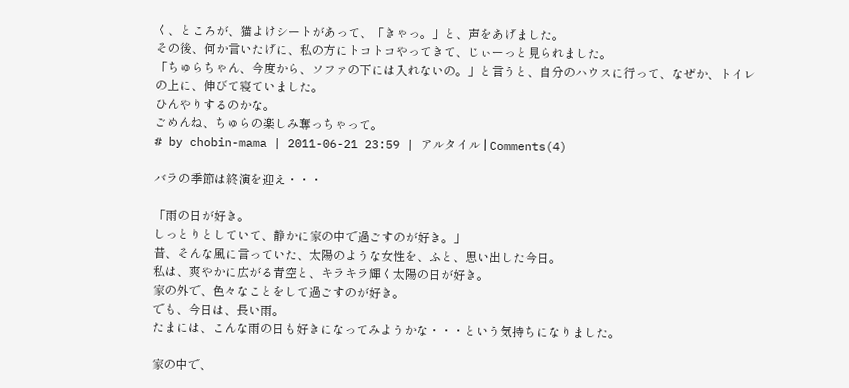く、ところが、猫よけシートがあって、「きゃっ。」と、声をあげました。
その後、何か言いたげに、私の方にトコトコやってきて、じぃーっと見られました。
「ちゅらちゃん、今度から、ソファの下には入れないの。」と言うと、自分のハウスに行って、なぜか、トイレの上に、伸びて寝ていました。
ひんやりするのかな。
ごめんね、ちゅらの楽しみ奪っちゃって。
# by chobin-mama | 2011-06-21 23:59 | アルタイル | Comments(4)

バラの季節は終演を迎え・・・

「雨の日が好き。
しっとりとしていて、静かに家の中で過ごすのが好き。」
昔、そんな風に言っていた、太陽のような女性を、ふと、思い出した今日。
私は、爽やかに広がる青空と、キラキラ輝く太陽の日が好き。
家の外で、色々なことをして過ごすのが好き。
でも、今日は、長い雨。
たまには、こんな雨の日も好きになってみようかな・・・という気持ちになりました。

家の中で、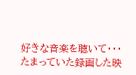好きな音楽を聴いて・・・
たまっていた録画した映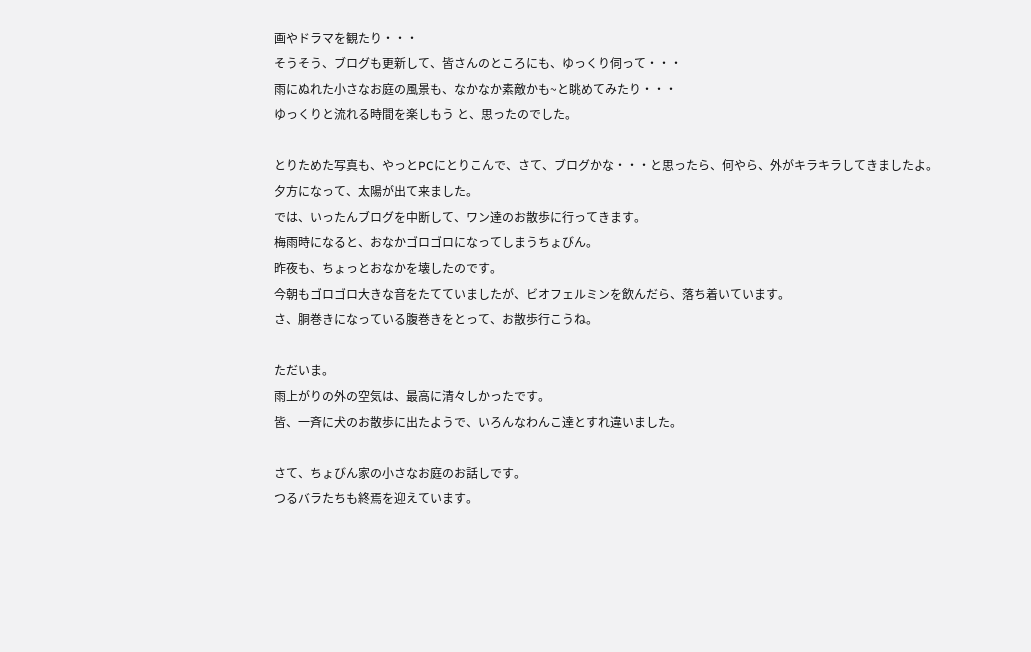画やドラマを観たり・・・
そうそう、ブログも更新して、皆さんのところにも、ゆっくり伺って・・・
雨にぬれた小さなお庭の風景も、なかなか素敵かも~と眺めてみたり・・・
ゆっくりと流れる時間を楽しもう と、思ったのでした。

とりためた写真も、やっとPCにとりこんで、さて、ブログかな・・・と思ったら、何やら、外がキラキラしてきましたよ。
夕方になって、太陽が出て来ました。
では、いったんブログを中断して、ワン達のお散歩に行ってきます。
梅雨時になると、おなかゴロゴロになってしまうちょびん。
昨夜も、ちょっとおなかを壊したのです。
今朝もゴロゴロ大きな音をたてていましたが、ビオフェルミンを飲んだら、落ち着いています。
さ、胴巻きになっている腹巻きをとって、お散歩行こうね。

ただいま。
雨上がりの外の空気は、最高に清々しかったです。
皆、一斉に犬のお散歩に出たようで、いろんなわんこ達とすれ違いました。

さて、ちょびん家の小さなお庭のお話しです。
つるバラたちも終焉を迎えています。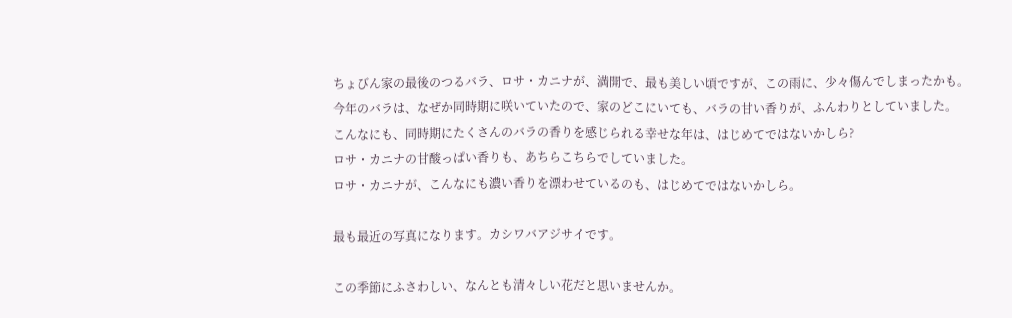ちょびん家の最後のつるバラ、ロサ・カニナが、満開で、最も美しい頃ですが、この雨に、少々傷んでしまったかも。
今年のバラは、なぜか同時期に咲いていたので、家のどこにいても、バラの甘い香りが、ふんわりとしていました。
こんなにも、同時期にたくさんのバラの香りを感じられる幸せな年は、はじめてではないかしら?
ロサ・カニナの甘酸っぱい香りも、あちらこちらでしていました。
ロサ・カニナが、こんなにも濃い香りを漂わせているのも、はじめてではないかしら。

最も最近の写真になります。カシワバアジサイです。

この季節にふさわしい、なんとも清々しい花だと思いませんか。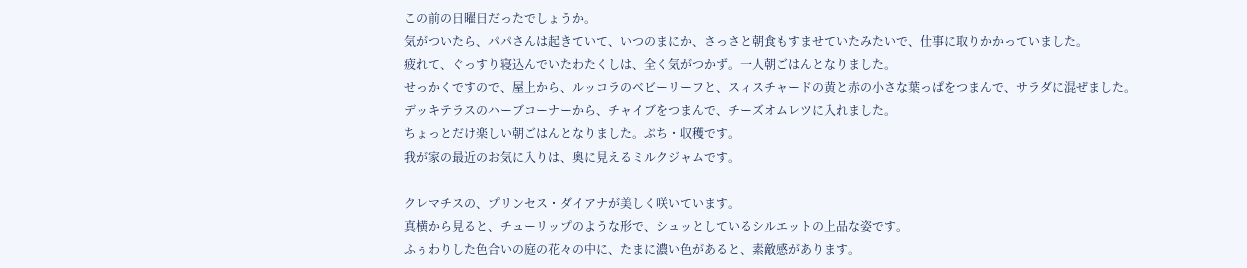この前の日曜日だったでしょうか。
気がついたら、パパさんは起きていて、いつのまにか、さっさと朝食もすませていたみたいで、仕事に取りかかっていました。
疲れて、ぐっすり寝込んでいたわたくしは、全く気がつかず。一人朝ごはんとなりました。
せっかくですので、屋上から、ルッコラのベビーリーフと、スィスチャードの黄と赤の小さな葉っぱをつまんで、サラダに混ぜました。デッキテラスのハーブコーナーから、チャイブをつまんで、チーズオムレツに入れました。
ちょっとだけ楽しい朝ごはんとなりました。ぷち・収穫です。
我が家の最近のお気に入りは、奥に見えるミルクジャムです。

クレマチスの、プリンセス・ダイアナが美しく咲いています。
真横から見ると、チューリップのような形で、シュッとしているシルエットの上品な姿です。
ふぅわりした色合いの庭の花々の中に、たまに濃い色があると、素敵感があります。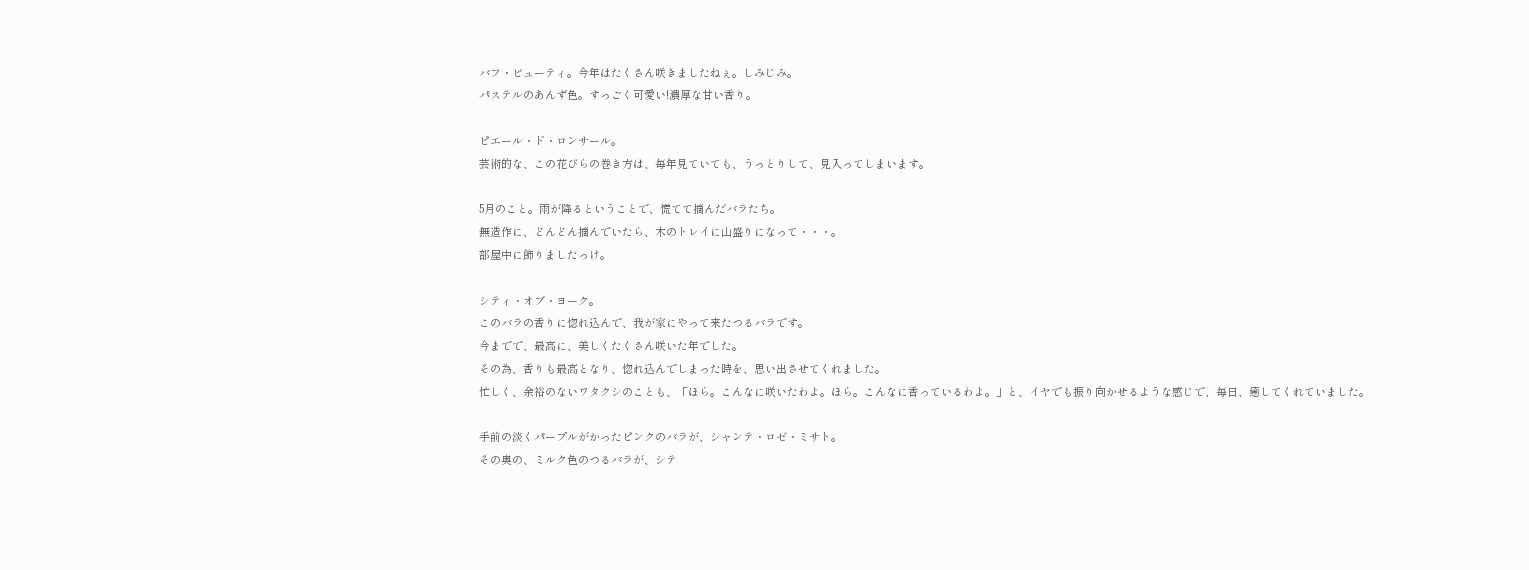バフ・ビューティ。今年はたくさん咲きましたねぇ。しみじみ。
パステルのあんず色。すっごく可愛い!濃厚な甘い香り。

ピエール・ド・ロンサール。
芸術的な、この花びらの巻き方は、毎年見ていても、うっとりして、見入ってしまいます。

5月のこと。雨が降るということで、慌てて摘んだバラたち。
無造作に、どんどん摘んでいたら、木のトレイに山盛りになって・・・。
部屋中に飾りましたっけ。

シティ・オブ・ヨーク。
このバラの香りに惚れ込んで、我が家にやって来たつるバラです。
今までで、最高に、美しくたくさん咲いた年でした。
その為、香りも最高となり、惚れ込んでしまった時を、思い出させてくれました。
忙しく、余裕のないワタクシのことも、「ほら。こんなに咲いたわよ。ほら。こんなに香っているわよ。」と、イヤでも振り向かせるような感じで、毎日、癒してくれていました。

手前の淡くパープルがかったピンクのバラが、シャンテ・ロゼ・ミサト。
その奥の、ミルク色のつるバラが、シテ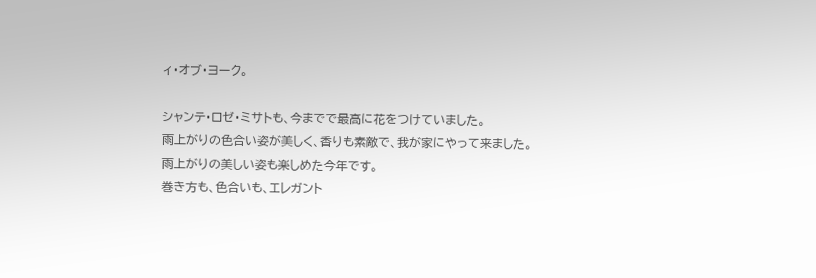ィ・オブ・ヨーク。

シャンテ・ロゼ・ミサトも、今までで最高に花をつけていました。
雨上がりの色合い姿が美しく、香りも素敵で、我が家にやって来ました。
雨上がりの美しい姿も楽しめた今年です。
巻き方も、色合いも、エレガント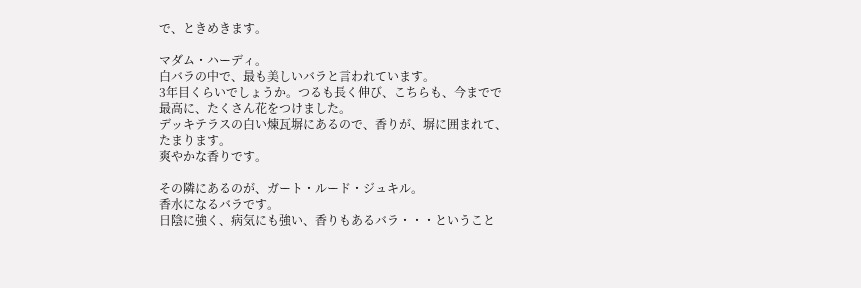で、ときめきます。

マダム・ハーディ。
白バラの中で、最も美しいバラと言われています。
3年目くらいでしょうか。つるも長く伸び、こちらも、今までで最高に、たくさん花をつけました。
デッキテラスの白い煉瓦塀にあるので、香りが、塀に囲まれて、たまります。
爽やかな香りです。

その隣にあるのが、ガート・ルード・ジュキル。
香水になるバラです。
日陰に強く、病気にも強い、香りもあるバラ・・・ということ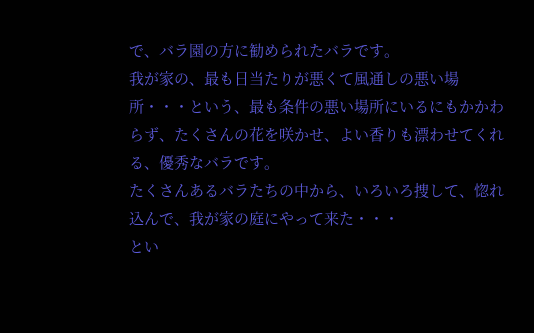で、バラ園の方に勧められたバラです。
我が家の、最も日当たりが悪くて風通しの悪い場所・・・という、最も条件の悪い場所にいるにもかかわらず、たくさんの花を咲かせ、よい香りも漂わせてくれる、優秀なバラです。
たくさんあるバラたちの中から、いろいろ捜して、惚れ込んで、我が家の庭にやって来た・・・
とい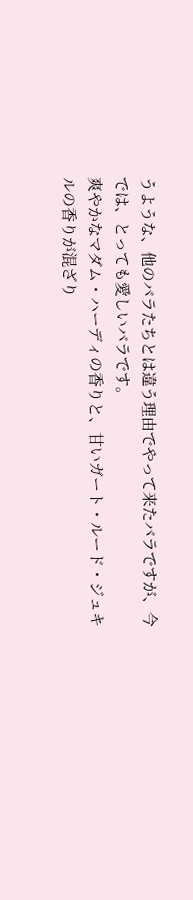うような、他のバラたちとは違う理由でやって来たバラですが、今では、とっても愛しいバラです。
爽やかなマダム・ハーディの香りと、甘いガート・ルード・ジュキルの香りが混ざり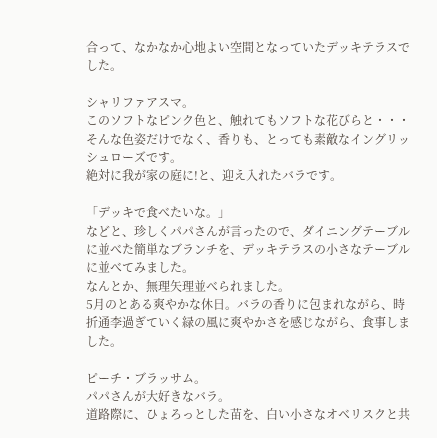合って、なかなか心地よい空間となっていたデッキテラスでした。

シャリファアスマ。
このソフトなピンク色と、触れてもソフトな花びらと・・・そんな色姿だけでなく、香りも、とっても素敵なイングリッシュローズです。
絶対に我が家の庭に!と、迎え入れたバラです。

「デッキで食べたいな。」
などと、珍しくパパさんが言ったので、ダイニングテーブルに並べた簡単なブランチを、デッキテラスの小さなテーブルに並べてみました。
なんとか、無理矢理並べられました。
5月のとある爽やかな休日。バラの香りに包まれながら、時折通李過ぎていく緑の風に爽やかさを感じながら、食事しました。

ピーチ・ブラッサム。
パパさんが大好きなバラ。
道路際に、ひょろっとした苗を、白い小さなオベリスクと共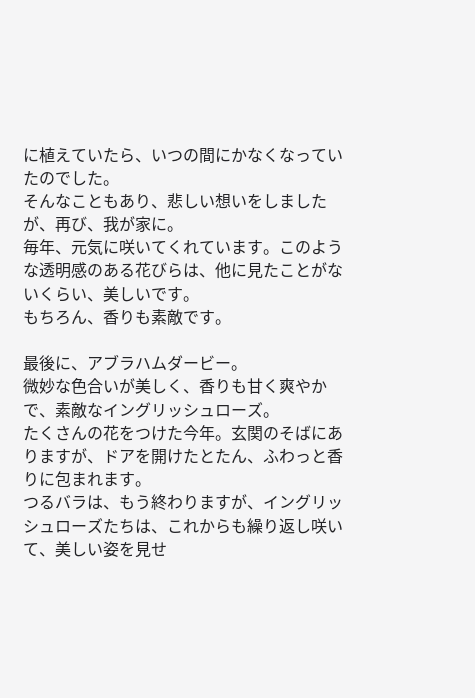に植えていたら、いつの間にかなくなっていたのでした。
そんなこともあり、悲しい想いをしましたが、再び、我が家に。
毎年、元気に咲いてくれています。このような透明感のある花びらは、他に見たことがないくらい、美しいです。
もちろん、香りも素敵です。

最後に、アブラハムダービー。
微妙な色合いが美しく、香りも甘く爽やかで、素敵なイングリッシュローズ。
たくさんの花をつけた今年。玄関のそばにありますが、ドアを開けたとたん、ふわっと香りに包まれます。
つるバラは、もう終わりますが、イングリッシュローズたちは、これからも繰り返し咲いて、美しい姿を見せ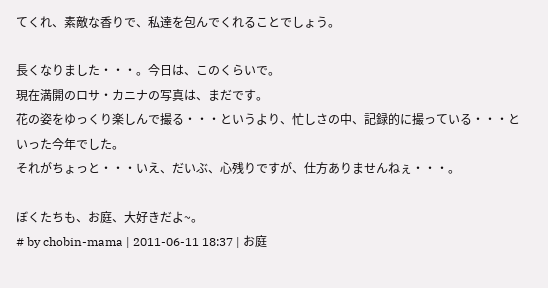てくれ、素敵な香りで、私達を包んでくれることでしょう。

長くなりました・・・。今日は、このくらいで。
現在満開のロサ・カニナの写真は、まだです。
花の姿をゆっくり楽しんで撮る・・・というより、忙しさの中、記録的に撮っている・・・といった今年でした。
それがちょっと・・・いえ、だいぶ、心残りですが、仕方ありませんねぇ・・・。

ぼくたちも、お庭、大好きだよ~。
# by chobin-mama | 2011-06-11 18:37 | お庭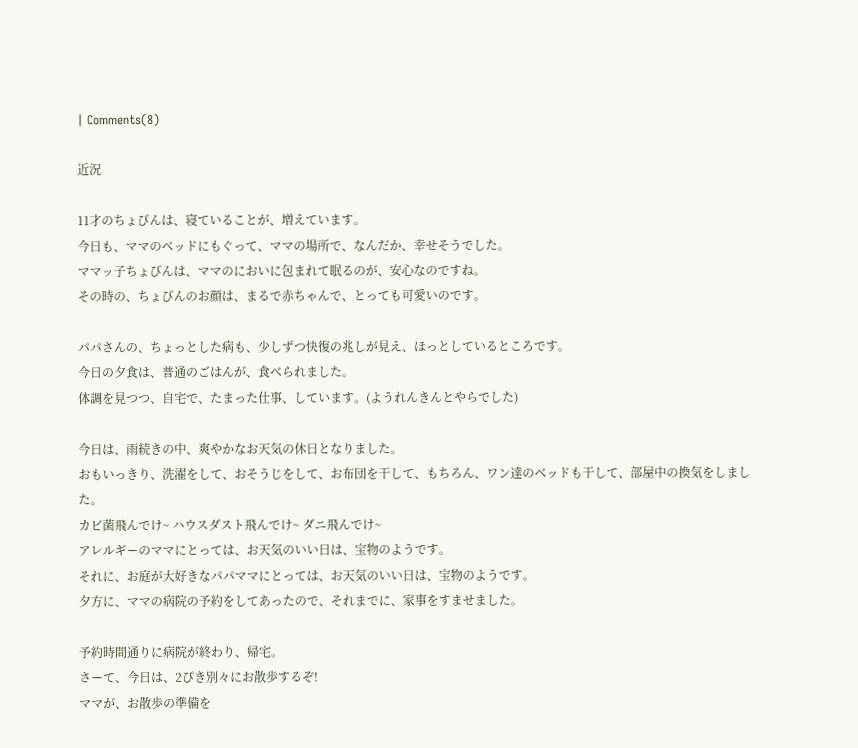| Comments(8)

近況

11才のちょびんは、寝ていることが、増えています。
今日も、ママのベッドにもぐって、ママの場所で、なんだか、幸せそうでした。
ママッ子ちょびんは、ママのにおいに包まれて眠るのが、安心なのですね。
その時の、ちょびんのお顔は、まるで赤ちゃんで、とっても可愛いのです。

パパさんの、ちょっとした病も、少しずつ快復の兆しが見え、ほっとしているところです。
今日の夕食は、普通のごはんが、食べられました。
体調を見つつ、自宅で、たまった仕事、しています。(ようれんきんとやらでした)

今日は、雨続きの中、爽やかなお天気の休日となりました。
おもいっきり、洗濯をして、おそうじをして、お布団を干して、もちろん、ワン達のベッドも干して、部屋中の換気をしました。
カビ菌飛んでけ~ ハウスダスト飛んでけ~ ダニ飛んでけ~
アレルギーのママにとっては、お天気のいい日は、宝物のようです。
それに、お庭が大好きなパパママにとっては、お天気のいい日は、宝物のようです。
夕方に、ママの病院の予約をしてあったので、それまでに、家事をすませました。

予約時間通りに病院が終わり、帰宅。
さーて、今日は、2ぴき別々にお散歩するぞ!
ママが、お散歩の準備を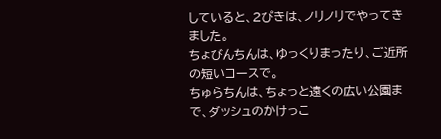していると、2ぴきは、ノリノリでやってきました。
ちょびんちんは、ゆっくりまったり、ご近所の短いコースで。
ちゅらちんは、ちょっと遠くの広い公園まで、ダッシュのかけっこ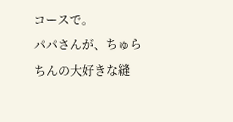コースで。
パパさんが、ちゅらちんの大好きな縫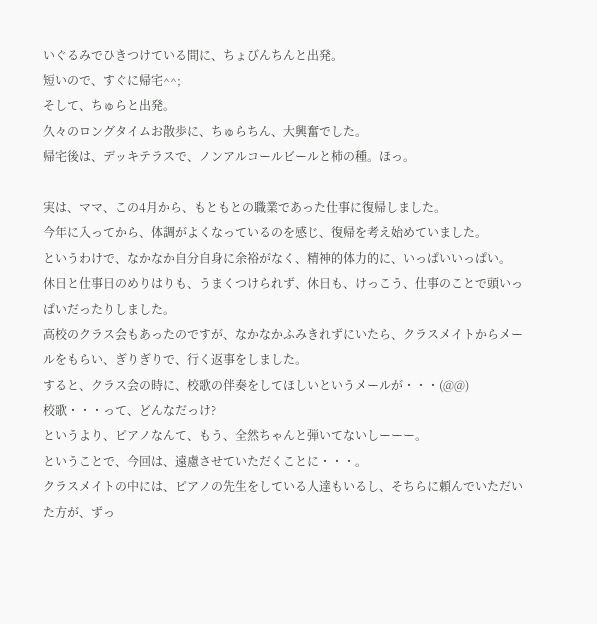いぐるみでひきつけている間に、ちょびんちんと出発。
短いので、すぐに帰宅^^;
そして、ちゅらと出発。
久々のロングタイムお散歩に、ちゅらちん、大興奮でした。
帰宅後は、デッキテラスで、ノンアルコールビールと柿の種。ほっ。

実は、ママ、この4月から、もともとの職業であった仕事に復帰しました。
今年に入ってから、体調がよくなっているのを感じ、復帰を考え始めていました。
というわけで、なかなか自分自身に余裕がなく、精神的体力的に、いっぱいいっぱい。
休日と仕事日のめりはりも、うまくつけられず、休日も、けっこう、仕事のことで頭いっぱいだったりしました。
高校のクラス会もあったのですが、なかなかふみきれずにいたら、クラスメイトからメールをもらい、ぎりぎりで、行く返事をしました。
すると、クラス会の時に、校歌の伴奏をしてほしいというメールが・・・(@@)
校歌・・・って、どんなだっけ?
というより、ピアノなんて、もう、全然ちゃんと弾いてないしーーー。
ということで、今回は、遠慮させていただくことに・・・。
クラスメイトの中には、ピアノの先生をしている人達もいるし、そちらに頼んでいただいた方が、ずっ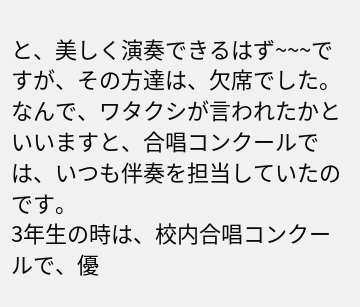と、美しく演奏できるはず~~~ですが、その方達は、欠席でした。
なんで、ワタクシが言われたかといいますと、合唱コンクールでは、いつも伴奏を担当していたのです。
3年生の時は、校内合唱コンクールで、優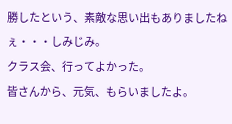勝したという、素敵な思い出もありましたねぇ・・・しみじみ。
クラス会、行ってよかった。
皆さんから、元気、もらいましたよ。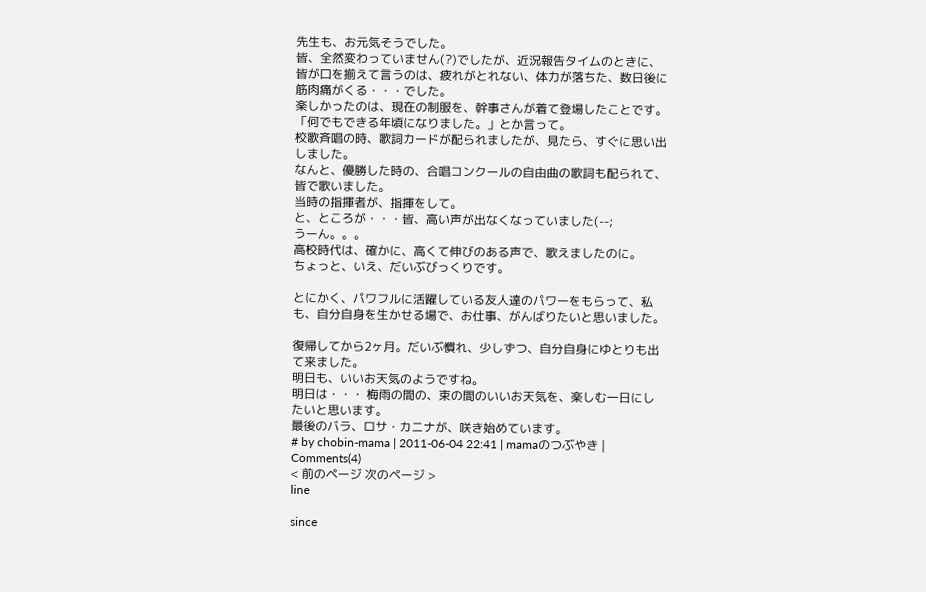先生も、お元気そうでした。
皆、全然変わっていません(?)でしたが、近況報告タイムのときに、皆が口を揃えて言うのは、疲れがとれない、体力が落ちた、数日後に筋肉痛がくる・・・でした。
楽しかったのは、現在の制服を、幹事さんが着て登場したことです。
「何でもできる年頃になりました。」とか言って。
校歌斉唱の時、歌詞カードが配られましたが、見たら、すぐに思い出しました。
なんと、優勝した時の、合唱コンクールの自由曲の歌詞も配られて、皆で歌いました。
当時の指揮者が、指揮をして。
と、ところが・・・皆、高い声が出なくなっていました(--;
うーん。。。
高校時代は、確かに、高くて伸びのある声で、歌えましたのに。
ちょっと、いえ、だいぶびっくりです。

とにかく、パワフルに活躍している友人達のパワーをもらって、私も、自分自身を生かせる場で、お仕事、がんばりたいと思いました。

復帰してから2ヶ月。だいぶ慣れ、少しずつ、自分自身にゆとりも出て来ました。
明日も、いいお天気のようですね。
明日は・・・ 梅雨の間の、束の間のいいお天気を、楽しむ一日にしたいと思います。
最後のバラ、ロサ・カニナが、咲き始めています。
# by chobin-mama | 2011-06-04 22:41 | mamaのつぶやき | Comments(4)
< 前のページ 次のページ >
line

since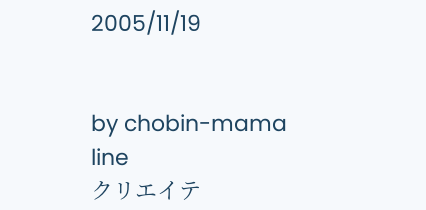2005/11/19


by chobin-mama
line
クリエイテ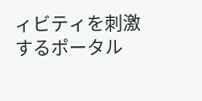ィビティを刺激するポータル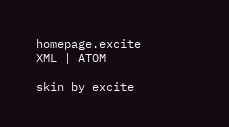homepage.excite
XML | ATOM

skin by excite